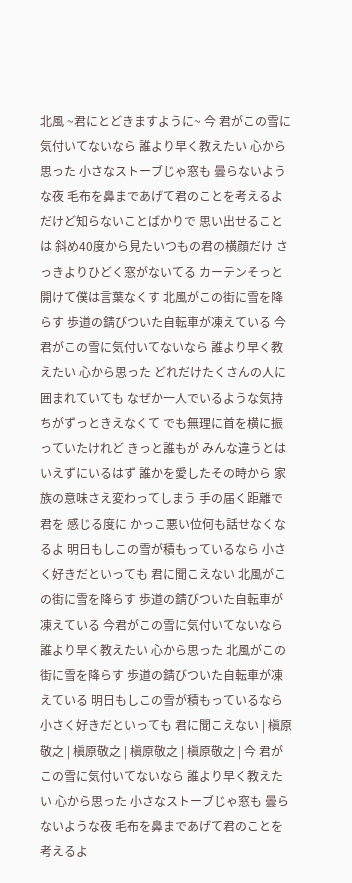北風 ~君にとどきますように~ 今 君がこの雪に気付いてないなら 誰より早く教えたい 心から思った 小さなストーブじゃ窓も 曇らないような夜 毛布を鼻まであげて君のことを考えるよ だけど知らないことばかりで 思い出せることは 斜め40度から見たいつもの君の横顔だけ さっきよりひどく窓がないてる カーテンそっと開けて僕は言葉なくす 北風がこの街に雪を降らす 歩道の錆びついた自転車が凍えている 今君がこの雪に気付いてないなら 誰より早く教えたい 心から思った どれだけたくさんの人に 囲まれていても なぜか一人でいるような気持ちがずっときえなくて でも無理に首を横に振っていたけれど きっと誰もが みんな違うとはいえずにいるはず 誰かを愛したその時から 家族の意味さえ変わってしまう 手の届く距離で君を 感じる度に かっこ悪い位何も話せなくなるよ 明日もしこの雪が積もっているなら 小さく好きだといっても 君に聞こえない 北風がこの街に雪を降らす 歩道の錆びついた自転車が凍えている 今君がこの雪に気付いてないなら 誰より早く教えたい 心から思った 北風がこの街に雪を降らす 歩道の錆びついた自転車が凍えている 明日もしこの雪が積もっているなら 小さく好きだといっても 君に聞こえない | 槇原敬之 | 槇原敬之 | 槇原敬之 | 槇原敬之 | 今 君がこの雪に気付いてないなら 誰より早く教えたい 心から思った 小さなストーブじゃ窓も 曇らないような夜 毛布を鼻まであげて君のことを考えるよ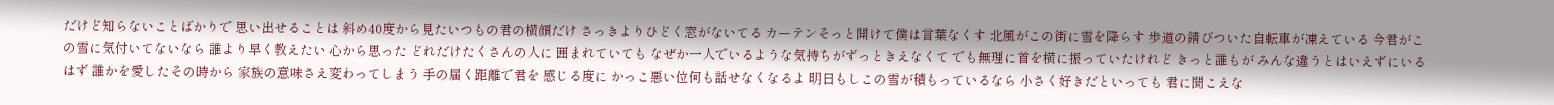だけど知らないことばかりで 思い出せることは 斜め40度から見たいつもの君の横顔だけ さっきよりひどく窓がないてる カーテンそっと開けて僕は言葉なくす 北風がこの街に雪を降らす 歩道の錆びついた自転車が凍えている 今君がこの雪に気付いてないなら 誰より早く教えたい 心から思った どれだけたくさんの人に 囲まれていても なぜか一人でいるような気持ちがずっときえなくて でも無理に首を横に振っていたけれど きっと誰もが みんな違うとはいえずにいるはず 誰かを愛したその時から 家族の意味さえ変わってしまう 手の届く距離で君を 感じる度に かっこ悪い位何も話せなくなるよ 明日もしこの雪が積もっているなら 小さく好きだといっても 君に聞こえな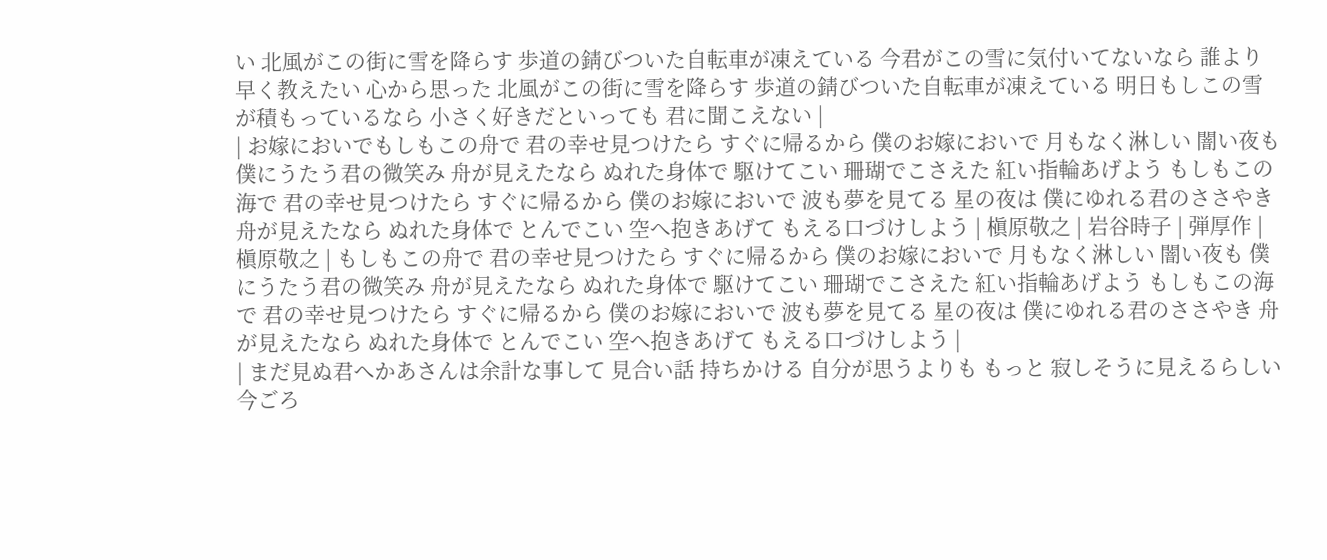い 北風がこの街に雪を降らす 歩道の錆びついた自転車が凍えている 今君がこの雪に気付いてないなら 誰より早く教えたい 心から思った 北風がこの街に雪を降らす 歩道の錆びついた自転車が凍えている 明日もしこの雪が積もっているなら 小さく好きだといっても 君に聞こえない |
| お嫁においでもしもこの舟で 君の幸せ見つけたら すぐに帰るから 僕のお嫁においで 月もなく淋しい 闇い夜も 僕にうたう君の微笑み 舟が見えたなら ぬれた身体で 駆けてこい 珊瑚でこさえた 紅い指輪あげよう もしもこの海で 君の幸せ見つけたら すぐに帰るから 僕のお嫁においで 波も夢を見てる 星の夜は 僕にゆれる君のささやき 舟が見えたなら ぬれた身体で とんでこい 空へ抱きあげて もえる口づけしよう | 槇原敬之 | 岩谷時子 | 弾厚作 | 槇原敬之 | もしもこの舟で 君の幸せ見つけたら すぐに帰るから 僕のお嫁においで 月もなく淋しい 闇い夜も 僕にうたう君の微笑み 舟が見えたなら ぬれた身体で 駆けてこい 珊瑚でこさえた 紅い指輪あげよう もしもこの海で 君の幸せ見つけたら すぐに帰るから 僕のお嫁においで 波も夢を見てる 星の夜は 僕にゆれる君のささやき 舟が見えたなら ぬれた身体で とんでこい 空へ抱きあげて もえる口づけしよう |
| まだ見ぬ君へかあさんは余計な事して 見合い話 持ちかける 自分が思うよりも もっと 寂しそうに見えるらしい 今ごろ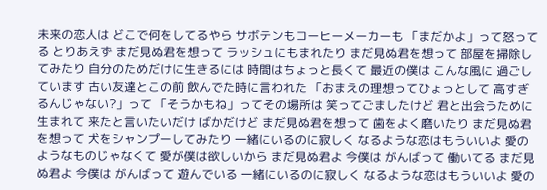未来の恋人は どこで何をしてるやら サボテンもコーヒーメーカーも 「まだかよ」って怒ってる とりあえず まだ見ぬ君を想って ラッシュにもまれたり まだ見ぬ君を想って 部屋を掃除してみたり 自分のためだけに生きるには 時間はちょっと長くて 最近の僕は こんな風に 過ごしています 古い友達とこの前 飲んでた時に言われた 「おまえの理想ってひょっとして 高すぎるんじゃない?」って 「そうかもね」ってその場所は 笑ってごましたけど 君と出会うために生まれて 来たと言いたいだけ ばかだけど まだ見ぬ君を想って 歯をよく磨いたり まだ見ぬ君を想って 犬をシャンプーしてみたり 一緒にいるのに寂しく なるような恋はもういいよ 愛のようなものじゃなくて 愛が僕は欲しいから まだ見ぬ君よ 今僕は がんばって 働いてる まだ見ぬ君よ 今僕は がんばって 遊んでいる 一緒にいるのに寂しく なるような恋はもういいよ 愛の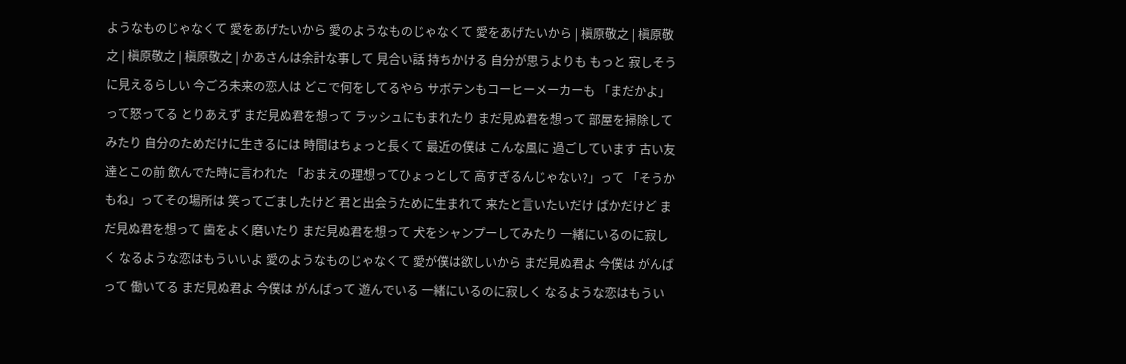ようなものじゃなくて 愛をあげたいから 愛のようなものじゃなくて 愛をあげたいから | 槇原敬之 | 槇原敬之 | 槇原敬之 | 槇原敬之 | かあさんは余計な事して 見合い話 持ちかける 自分が思うよりも もっと 寂しそうに見えるらしい 今ごろ未来の恋人は どこで何をしてるやら サボテンもコーヒーメーカーも 「まだかよ」って怒ってる とりあえず まだ見ぬ君を想って ラッシュにもまれたり まだ見ぬ君を想って 部屋を掃除してみたり 自分のためだけに生きるには 時間はちょっと長くて 最近の僕は こんな風に 過ごしています 古い友達とこの前 飲んでた時に言われた 「おまえの理想ってひょっとして 高すぎるんじゃない?」って 「そうかもね」ってその場所は 笑ってごましたけど 君と出会うために生まれて 来たと言いたいだけ ばかだけど まだ見ぬ君を想って 歯をよく磨いたり まだ見ぬ君を想って 犬をシャンプーしてみたり 一緒にいるのに寂しく なるような恋はもういいよ 愛のようなものじゃなくて 愛が僕は欲しいから まだ見ぬ君よ 今僕は がんばって 働いてる まだ見ぬ君よ 今僕は がんばって 遊んでいる 一緒にいるのに寂しく なるような恋はもうい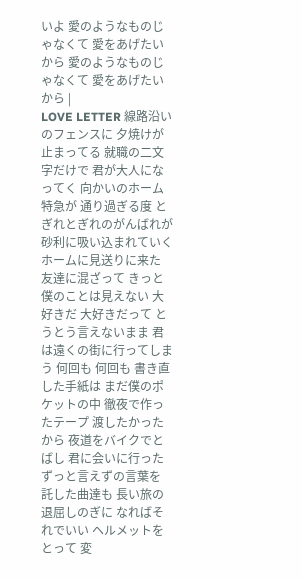いよ 愛のようなものじゃなくて 愛をあげたいから 愛のようなものじゃなくて 愛をあげたいから |
LOVE LETTER 線路沿いのフェンスに 夕焼けが止まってる 就職の二文字だけで 君が大人になってく 向かいのホーム 特急が 通り過ぎる度 とぎれとぎれのがんばれが 砂利に吸い込まれていく ホームに見送りに来た 友達に混ざって きっと僕のことは見えない 大好きだ 大好きだって とうとう言えないまま 君は遠くの街に行ってしまう 何回も 何回も 書き直した手紙は まだ僕のポケットの中 徹夜で作ったテープ 渡したかったから 夜道をバイクでとばし 君に会いに行った ずっと言えずの言葉を 託した曲達も 長い旅の退屈しのぎに なればそれでいい ヘルメットをとって 変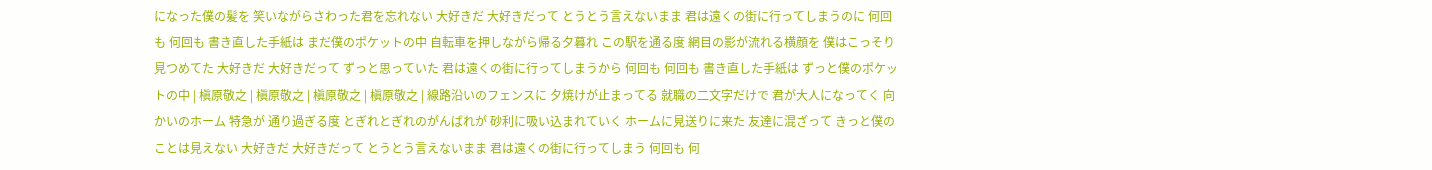になった僕の髪を 笑いながらさわった君を忘れない 大好きだ 大好きだって とうとう言えないまま 君は遠くの街に行ってしまうのに 何回も 何回も 書き直した手紙は まだ僕のポケットの中 自転車を押しながら帰る夕暮れ この駅を通る度 網目の影が流れる横顔を 僕はこっそり見つめてた 大好きだ 大好きだって ずっと思っていた 君は遠くの街に行ってしまうから 何回も 何回も 書き直した手紙は ずっと僕のポケットの中 | 槇原敬之 | 槇原敬之 | 槇原敬之 | 槇原敬之 | 線路沿いのフェンスに 夕焼けが止まってる 就職の二文字だけで 君が大人になってく 向かいのホーム 特急が 通り過ぎる度 とぎれとぎれのがんばれが 砂利に吸い込まれていく ホームに見送りに来た 友達に混ざって きっと僕のことは見えない 大好きだ 大好きだって とうとう言えないまま 君は遠くの街に行ってしまう 何回も 何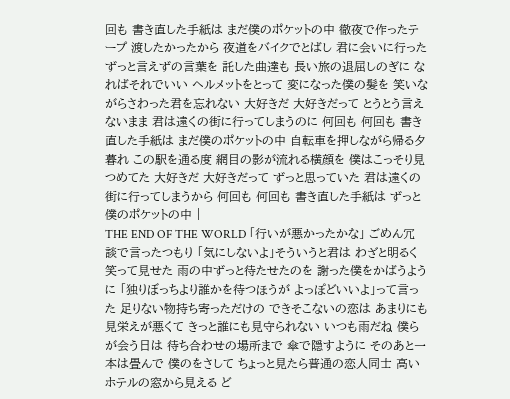回も 書き直した手紙は まだ僕のポケットの中 徹夜で作ったテープ 渡したかったから 夜道をバイクでとばし 君に会いに行った ずっと言えずの言葉を 託した曲達も 長い旅の退屈しのぎに なればそれでいい ヘルメットをとって 変になった僕の髪を 笑いながらさわった君を忘れない 大好きだ 大好きだって とうとう言えないまま 君は遠くの街に行ってしまうのに 何回も 何回も 書き直した手紙は まだ僕のポケットの中 自転車を押しながら帰る夕暮れ この駅を通る度 網目の影が流れる横顔を 僕はこっそり見つめてた 大好きだ 大好きだって ずっと思っていた 君は遠くの街に行ってしまうから 何回も 何回も 書き直した手紙は ずっと僕のポケットの中 |
THE END OF THE WORLD 「行いが悪かったかな」 ごめん冗談で言ったつもり 「気にしないよ」そういうと君は わざと明るく笑って見せた 雨の中ずっと待たせたのを 謝った僕をかばうように 「独りぼっちより誰かを待つほうが よっぽどいいよ」って言った 足りない物持ち寄っただけの できそこないの恋は あまりにも見栄えが悪くて きっと誰にも見守られない いつも雨だね 僕らが会う日は 待ち合わせの場所まで 傘で隠すように そのあと一本は畳んで 僕のをさして ちょっと見たら普通の恋人同士 高いホテルの窓から見える ど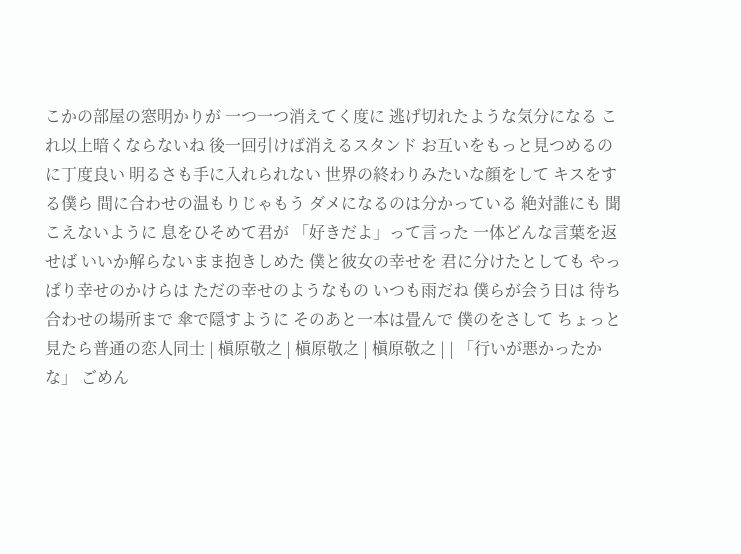こかの部屋の窓明かりが 一つ一つ消えてく度に 逃げ切れたような気分になる これ以上暗くならないね 後一回引けば消えるスタンド お互いをもっと見つめるのに丁度良い 明るさも手に入れられない 世界の終わりみたいな顔をして キスをする僕ら 間に合わせの温もりじゃもう ダメになるのは分かっている 絶対誰にも 聞こえないように 息をひそめて君が 「好きだよ」って言った 一体どんな言葉を返せば いいか解らないまま抱きしめた 僕と彼女の幸せを 君に分けたとしても やっぱり幸せのかけらは ただの幸せのようなもの いつも雨だね 僕らが会う日は 待ち合わせの場所まで 傘で隠すように そのあと一本は畳んで 僕のをさして ちょっと見たら普通の恋人同士 | 槇原敬之 | 槇原敬之 | 槇原敬之 | | 「行いが悪かったかな」 ごめん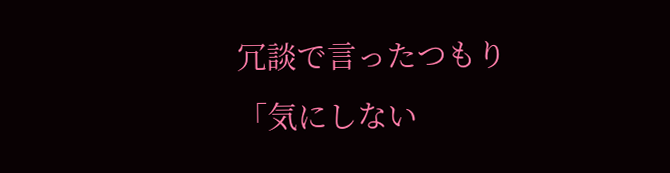冗談で言ったつもり 「気にしない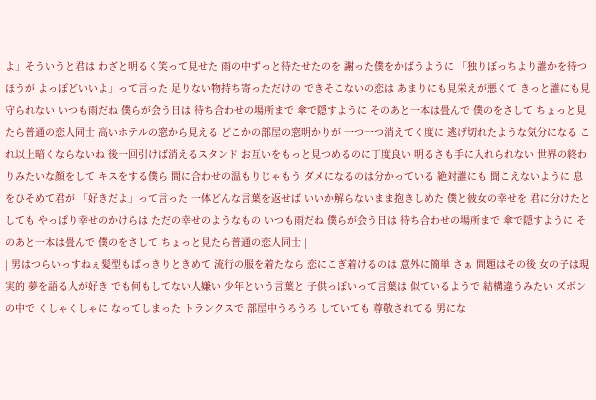よ」そういうと君は わざと明るく笑って見せた 雨の中ずっと待たせたのを 謝った僕をかばうように 「独りぼっちより誰かを待つほうが よっぽどいいよ」って言った 足りない物持ち寄っただけの できそこないの恋は あまりにも見栄えが悪くて きっと誰にも見守られない いつも雨だね 僕らが会う日は 待ち合わせの場所まで 傘で隠すように そのあと一本は畳んで 僕のをさして ちょっと見たら普通の恋人同士 高いホテルの窓から見える どこかの部屋の窓明かりが 一つ一つ消えてく度に 逃げ切れたような気分になる これ以上暗くならないね 後一回引けば消えるスタンド お互いをもっと見つめるのに丁度良い 明るさも手に入れられない 世界の終わりみたいな顔をして キスをする僕ら 間に合わせの温もりじゃもう ダメになるのは分かっている 絶対誰にも 聞こえないように 息をひそめて君が 「好きだよ」って言った 一体どんな言葉を返せば いいか解らないまま抱きしめた 僕と彼女の幸せを 君に分けたとしても やっぱり幸せのかけらは ただの幸せのようなもの いつも雨だね 僕らが会う日は 待ち合わせの場所まで 傘で隠すように そのあと一本は畳んで 僕のをさして ちょっと見たら普通の恋人同士 |
| 男はつらいっすねぇ髪型もぱっきりときめて 流行の服を着たなら 恋にこぎ着けるのは 意外に簡単 さぁ 問題はその後 女の子は現実的 夢を語る人が好き でも何もしてない人嫌い 少年という言葉と 子供っぽいって言葉は 似ているようで 結構違うみたい ズボンの中で くしゃくしゃに なってしまった トランクスで 部屋中うろうろ していても 尊敬されてる 男にな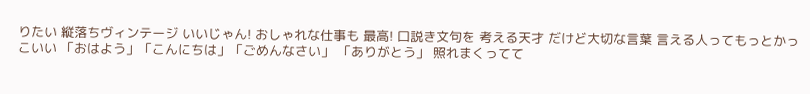りたい 縦落ちヴィンテージ いいじゃん! おしゃれな仕事も 最高! 口説き文句を 考える天才 だけど大切な言葉 言える人ってもっとかっこいい 「おはよう」「こんにちは」「ごめんなさい」 「ありがとう」 照れまくってて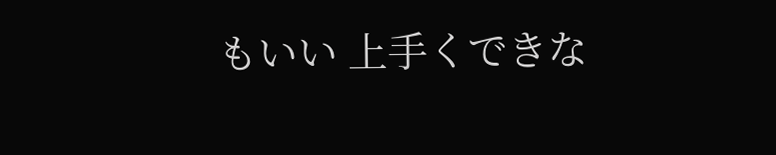もいい 上手くできな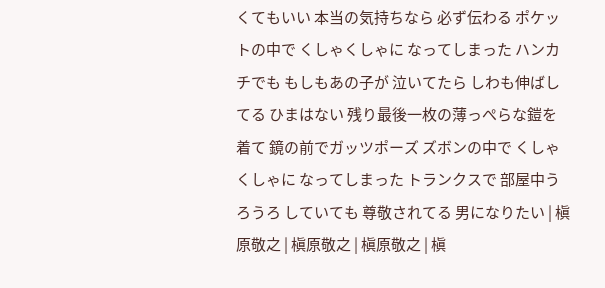くてもいい 本当の気持ちなら 必ず伝わる ポケットの中で くしゃくしゃに なってしまった ハンカチでも もしもあの子が 泣いてたら しわも伸ばしてる ひまはない 残り最後一枚の薄っぺらな鎧を着て 鏡の前でガッツポーズ ズボンの中で くしゃくしゃに なってしまった トランクスで 部屋中うろうろ していても 尊敬されてる 男になりたい | 槇原敬之 | 槇原敬之 | 槇原敬之 | 槇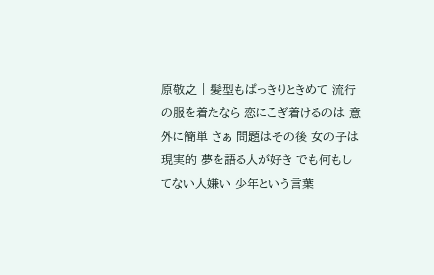原敬之 | 髪型もぱっきりときめて 流行の服を着たなら 恋にこぎ着けるのは 意外に簡単 さぁ 問題はその後 女の子は現実的 夢を語る人が好き でも何もしてない人嫌い 少年という言葉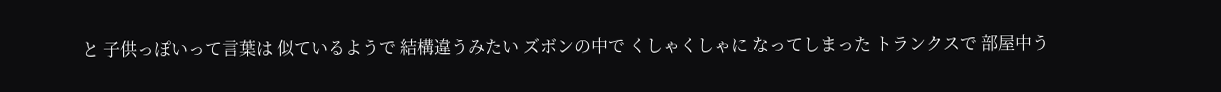と 子供っぽいって言葉は 似ているようで 結構違うみたい ズボンの中で くしゃくしゃに なってしまった トランクスで 部屋中う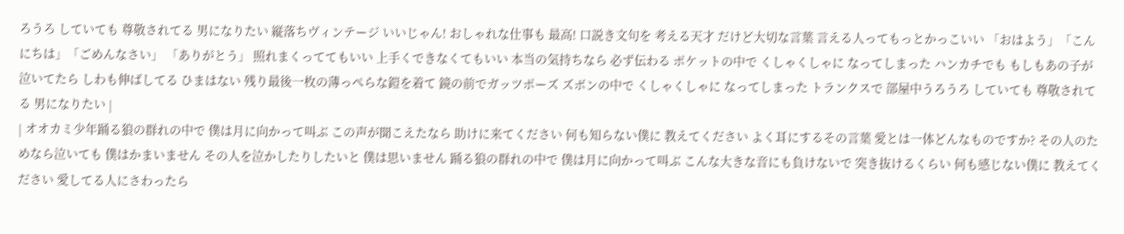ろうろ していても 尊敬されてる 男になりたい 縦落ちヴィンテージ いいじゃん! おしゃれな仕事も 最高! 口説き文句を 考える天才 だけど大切な言葉 言える人ってもっとかっこいい 「おはよう」「こんにちは」「ごめんなさい」 「ありがとう」 照れまくっててもいい 上手くできなくてもいい 本当の気持ちなら 必ず伝わる ポケットの中で くしゃくしゃに なってしまった ハンカチでも もしもあの子が 泣いてたら しわも伸ばしてる ひまはない 残り最後一枚の薄っぺらな鎧を着て 鏡の前でガッツポーズ ズボンの中で くしゃくしゃに なってしまった トランクスで 部屋中うろうろ していても 尊敬されてる 男になりたい |
| オオカミ少年踊る狼の群れの中で 僕は月に向かって叫ぶ この声が聞こえたなら 助けに来てください 何も知らない僕に 教えてください よく耳にするその言葉 愛とは一体どんなものですか? その人のためなら泣いても 僕はかまいません その人を泣かしたりしたいと 僕は思いません 踊る狼の群れの中で 僕は月に向かって叫ぶ こんな大きな音にも負けないで 突き抜けるくらい 何も感じない僕に 教えてください 愛してる人にさわったら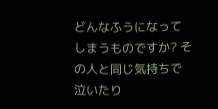どんなふうになってしまうものですか? その人と同じ気持ちで 泣いたり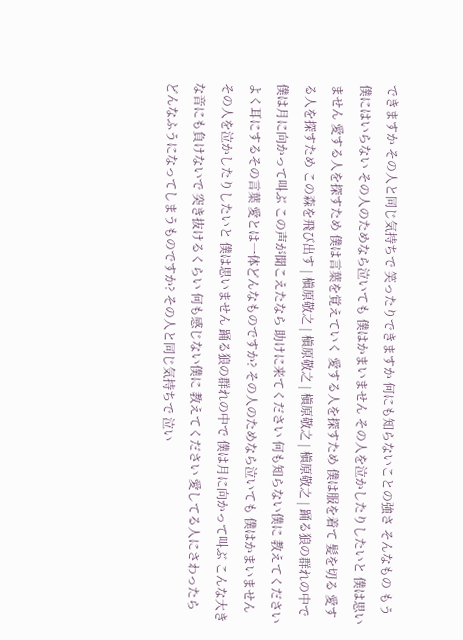できますか その人と同じ気持ちで 笑ったりできますか 何にも知らないことの強さ そんなもの もう僕にはいらない その人のためなら泣いても 僕はかまいません その人を泣かしたりしたいと 僕は思いません 愛する人を探すため 僕は言葉を覚えていく 愛する人を探すため 僕は服を着て 髪を切る 愛する人を探すため この森を飛び出す | 槇原敬之 | 槇原敬之 | 槇原敬之 | 槇原敬之 | 踊る狼の群れの中で 僕は月に向かって叫ぶ この声が聞こえたなら 助けに来てください 何も知らない僕に 教えてください よく耳にするその言葉 愛とは一体どんなものですか? その人のためなら泣いても 僕はかまいません その人を泣かしたりしたいと 僕は思いません 踊る狼の群れの中で 僕は月に向かって叫ぶ こんな大きな音にも負けないで 突き抜けるくらい 何も感じない僕に 教えてください 愛してる人にさわったら どんなふうになってしまうものですか? その人と同じ気持ちで 泣い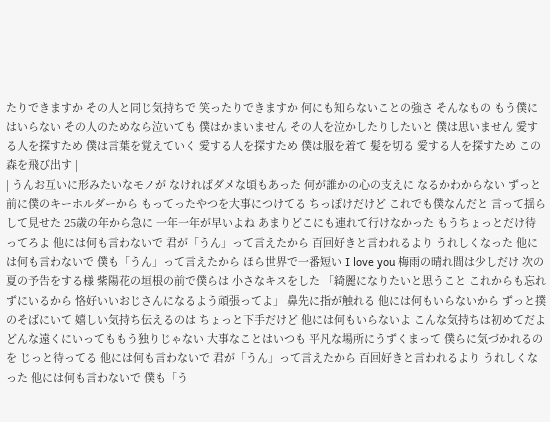たりできますか その人と同じ気持ちで 笑ったりできますか 何にも知らないことの強さ そんなもの もう僕にはいらない その人のためなら泣いても 僕はかまいません その人を泣かしたりしたいと 僕は思いません 愛する人を探すため 僕は言葉を覚えていく 愛する人を探すため 僕は服を着て 髪を切る 愛する人を探すため この森を飛び出す |
| うんお互いに形みたいなモノが なければダメな頃もあった 何が誰かの心の支えに なるかわからない ずっと前に僕のキーホルダーから もってったやつを大事につけてる ちっぽけだけど これでも僕なんだと 言って揺らして見せた 25歳の年から急に 一年一年が早いよね あまりどこにも連れて行けなかった もうちょっとだけ待ってろよ 他には何も言わないで 君が「うん」って言えたから 百回好きと言われるより うれしくなった 他には何も言わないで 僕も「うん」って言えたから ほら世界で一番短い I love you 梅雨の晴れ間は少しだけ 次の夏の予告をする様 紫陽花の垣根の前で僕らは 小さなキスをした 「綺麗になりたいと思うこと これからも忘れずにいるから 恪好いいおじさんになるよう頑張ってよ」 鼻先に指が触れる 他には何もいらないから ずっと撲のそばにいて 嬉しい気持ち伝えるのは ちょっと下手だけど 他には何もいらないよ こんな気持ちは初めてだよ どんな遠くにいってももう独りじゃない 大事なことはいつも 平凡な場所にうずくまって 僕らに気づかれるのを じっと待ってる 他には何も言わないで 君が「うん」って言えたから 百回好きと言われるより うれしくなった 他には何も言わないで 僕も「う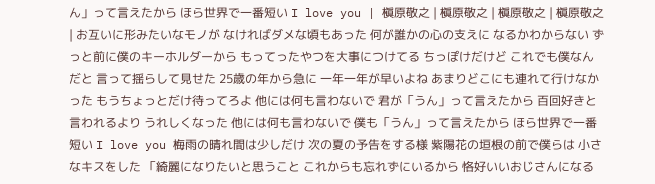ん」って言えたから ほら世界で一番短い I love you | 槇原敬之 | 槇原敬之 | 槇原敬之 | 槇原敬之 | お互いに形みたいなモノが なければダメな頃もあった 何が誰かの心の支えに なるかわからない ずっと前に僕のキーホルダーから もってったやつを大事につけてる ちっぽけだけど これでも僕なんだと 言って揺らして見せた 25歳の年から急に 一年一年が早いよね あまりどこにも連れて行けなかった もうちょっとだけ待ってろよ 他には何も言わないで 君が「うん」って言えたから 百回好きと言われるより うれしくなった 他には何も言わないで 僕も「うん」って言えたから ほら世界で一番短い I love you 梅雨の晴れ間は少しだけ 次の夏の予告をする様 紫陽花の垣根の前で僕らは 小さなキスをした 「綺麗になりたいと思うこと これからも忘れずにいるから 恪好いいおじさんになる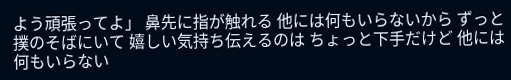よう頑張ってよ」 鼻先に指が触れる 他には何もいらないから ずっと撲のそばにいて 嬉しい気持ち伝えるのは ちょっと下手だけど 他には何もいらない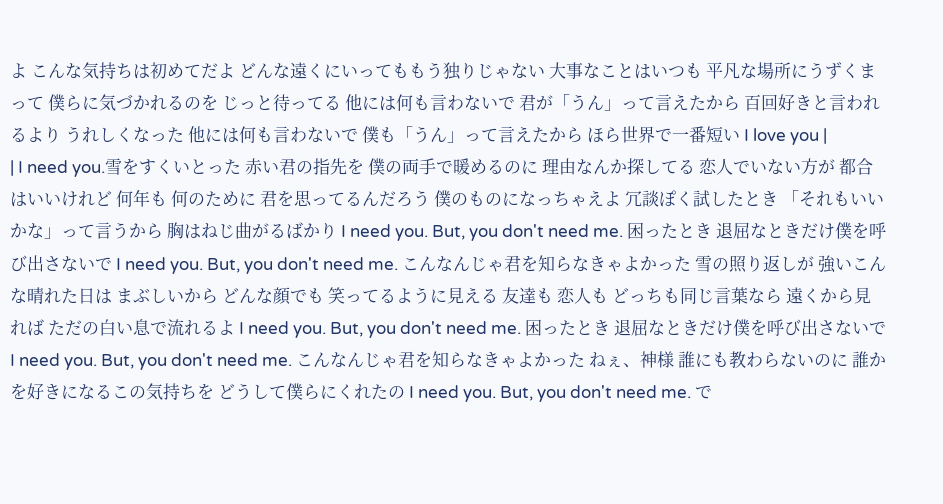よ こんな気持ちは初めてだよ どんな遠くにいってももう独りじゃない 大事なことはいつも 平凡な場所にうずくまって 僕らに気づかれるのを じっと待ってる 他には何も言わないで 君が「うん」って言えたから 百回好きと言われるより うれしくなった 他には何も言わないで 僕も「うん」って言えたから ほら世界で一番短い I love you |
| I need you.雪をすくいとった 赤い君の指先を 僕の両手で暖めるのに 理由なんか探してる 恋人でいない方が 都合はいいけれど 何年も 何のために 君を思ってるんだろう 僕のものになっちゃえよ 冗談ぽく試したとき 「それもいいかな」って言うから 胸はねじ曲がるばかり I need you. But, you don't need me. 困ったとき 退屈なときだけ僕を呼び出さないで I need you. But, you don't need me. こんなんじゃ君を知らなきゃよかった 雪の照り返しが 強いこんな晴れた日は まぶしいから どんな顔でも 笑ってるように見える 友達も 恋人も どっちも同じ言葉なら 遠くから見れば ただの白い息で流れるよ I need you. But, you don't need me. 困ったとき 退屈なときだけ僕を呼び出さないで I need you. But, you don't need me. こんなんじゃ君を知らなきゃよかった ねぇ、神様 誰にも教わらないのに 誰かを好きになるこの気持ちを どうして僕らにくれたの I need you. But, you don't need me. で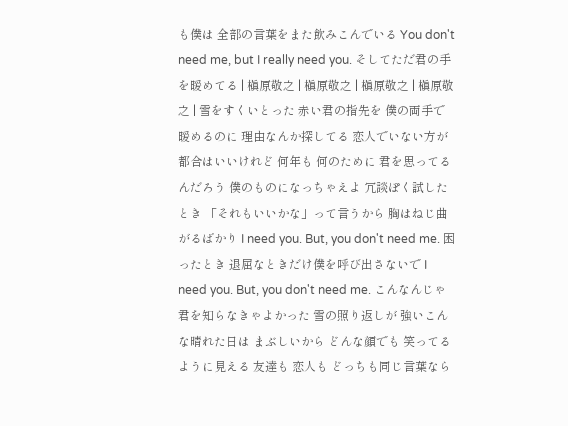も僕は 全部の言葉をまた飲みこんでいる You don't need me, but I really need you. そしてただ君の手を暖めてる | 槇原敬之 | 槇原敬之 | 槇原敬之 | 槇原敬之 | 雪をすくいとった 赤い君の指先を 僕の両手で暖めるのに 理由なんか探してる 恋人でいない方が 都合はいいけれど 何年も 何のために 君を思ってるんだろう 僕のものになっちゃえよ 冗談ぽく試したとき 「それもいいかな」って言うから 胸はねじ曲がるばかり I need you. But, you don't need me. 困ったとき 退屈なときだけ僕を呼び出さないで I need you. But, you don't need me. こんなんじゃ君を知らなきゃよかった 雪の照り返しが 強いこんな晴れた日は まぶしいから どんな顔でも 笑ってるように見える 友達も 恋人も どっちも同じ言葉なら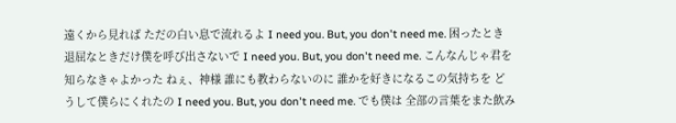遠くから見れば ただの白い息で流れるよ I need you. But, you don't need me. 困ったとき 退屈なときだけ僕を呼び出さないで I need you. But, you don't need me. こんなんじゃ君を知らなきゃよかった ねぇ、神様 誰にも教わらないのに 誰かを好きになるこの気持ちを どうして僕らにくれたの I need you. But, you don't need me. でも僕は 全部の言葉をまた飲み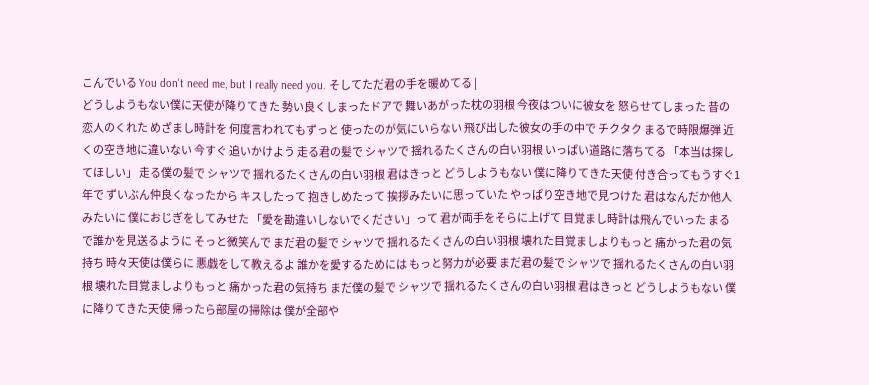こんでいる You don't need me, but I really need you. そしてただ君の手を暖めてる |
どうしようもない僕に天使が降りてきた 勢い良くしまったドアで 舞いあがった枕の羽根 今夜はついに彼女を 怒らせてしまった 昔の恋人のくれた めざまし時計を 何度言われてもずっと 使ったのが気にいらない 飛び出した彼女の手の中で チクタク まるで時限爆弾 近くの空き地に違いない 今すぐ 追いかけよう 走る君の髪で シャツで 揺れるたくさんの白い羽根 いっぱい道路に落ちてる 「本当は探してほしい」 走る僕の髪で シャツで 揺れるたくさんの白い羽根 君はきっと どうしようもない 僕に降りてきた天使 付き合ってもうすぐ1年で ずいぶん仲良くなったから キスしたって 抱きしめたって 挨拶みたいに思っていた やっぱり空き地で見つけた 君はなんだか他人みたいに 僕におじぎをしてみせた 「愛を勘違いしないでください」って 君が両手をそらに上げて 目覚まし時計は飛んでいった まるで誰かを見送るように そっと微笑んで まだ君の髪で シャツで 揺れるたくさんの白い羽根 壊れた目覚ましよりもっと 痛かった君の気持ち 時々天使は僕らに 悪戯をして教えるよ 誰かを愛するためには もっと努力が必要 まだ君の髪で シャツで 揺れるたくさんの白い羽根 壊れた目覚ましよりもっと 痛かった君の気持ち まだ僕の髪で シャツで 揺れるたくさんの白い羽根 君はきっと どうしようもない 僕に降りてきた天使 帰ったら部屋の掃除は 僕が全部や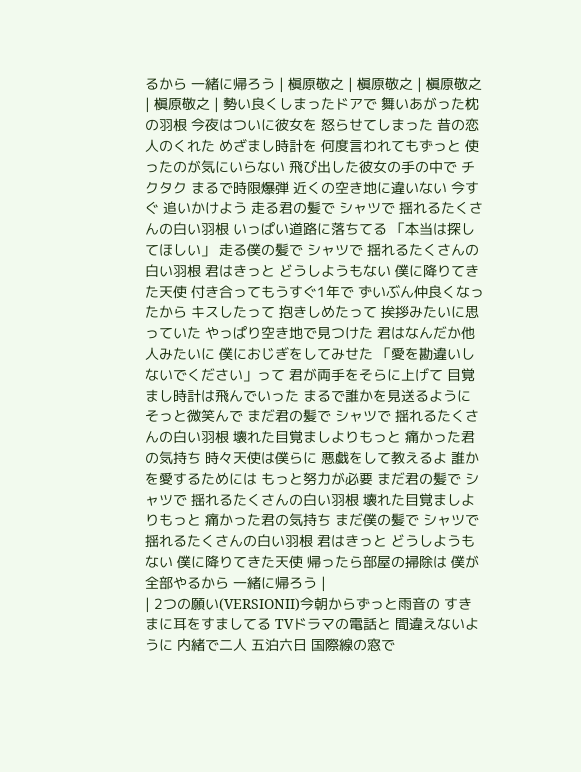るから 一緒に帰ろう | 槇原敬之 | 槇原敬之 | 槇原敬之 | 槇原敬之 | 勢い良くしまったドアで 舞いあがった枕の羽根 今夜はついに彼女を 怒らせてしまった 昔の恋人のくれた めざまし時計を 何度言われてもずっと 使ったのが気にいらない 飛び出した彼女の手の中で チクタク まるで時限爆弾 近くの空き地に違いない 今すぐ 追いかけよう 走る君の髪で シャツで 揺れるたくさんの白い羽根 いっぱい道路に落ちてる 「本当は探してほしい」 走る僕の髪で シャツで 揺れるたくさんの白い羽根 君はきっと どうしようもない 僕に降りてきた天使 付き合ってもうすぐ1年で ずいぶん仲良くなったから キスしたって 抱きしめたって 挨拶みたいに思っていた やっぱり空き地で見つけた 君はなんだか他人みたいに 僕におじぎをしてみせた 「愛を勘違いしないでください」って 君が両手をそらに上げて 目覚まし時計は飛んでいった まるで誰かを見送るように そっと微笑んで まだ君の髪で シャツで 揺れるたくさんの白い羽根 壊れた目覚ましよりもっと 痛かった君の気持ち 時々天使は僕らに 悪戯をして教えるよ 誰かを愛するためには もっと努力が必要 まだ君の髪で シャツで 揺れるたくさんの白い羽根 壊れた目覚ましよりもっと 痛かった君の気持ち まだ僕の髪で シャツで 揺れるたくさんの白い羽根 君はきっと どうしようもない 僕に降りてきた天使 帰ったら部屋の掃除は 僕が全部やるから 一緒に帰ろう |
| 2つの願い(VERSIONII)今朝からずっと雨音の すきまに耳をすましてる TVドラマの電話と 間違えないように 内緒で二人 五泊六日 国際線の窓で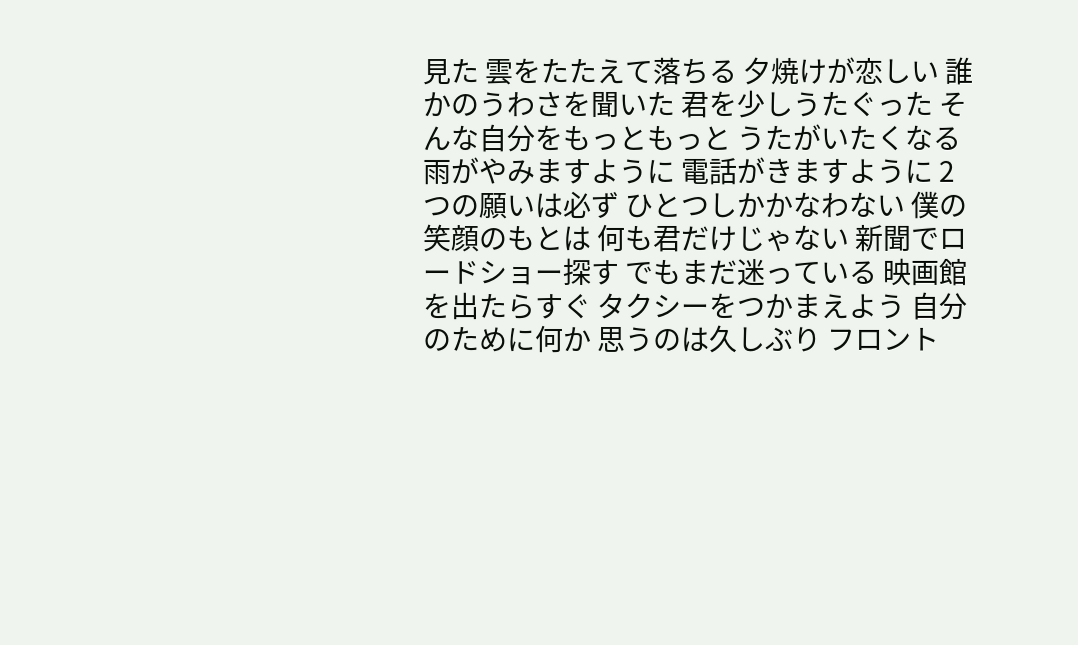見た 雲をたたえて落ちる 夕焼けが恋しい 誰かのうわさを聞いた 君を少しうたぐった そんな自分をもっともっと うたがいたくなる 雨がやみますように 電話がきますように 2つの願いは必ず ひとつしかかなわない 僕の笑顔のもとは 何も君だけじゃない 新聞でロードショー探す でもまだ迷っている 映画館を出たらすぐ タクシーをつかまえよう 自分のために何か 思うのは久しぶり フロント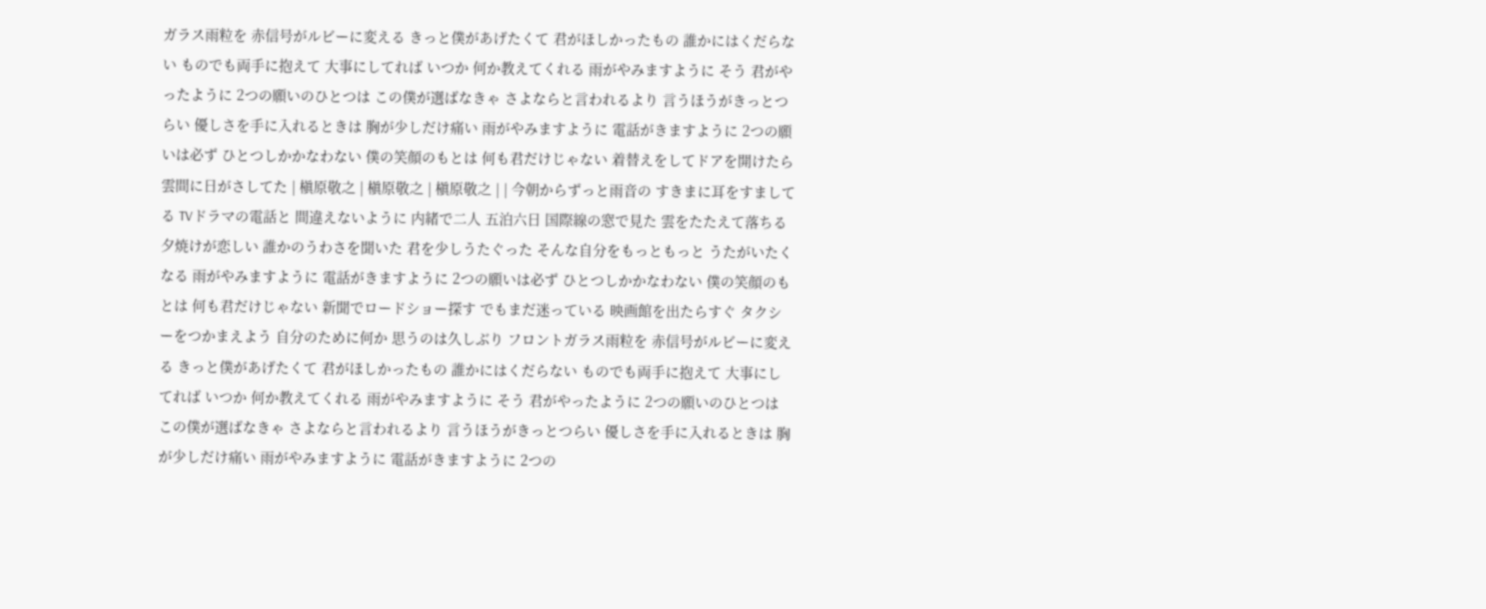ガラス雨粒を 赤信号がルビーに変える きっと僕があげたくて 君がほしかったもの 誰かにはくだらない ものでも両手に抱えて 大事にしてれば いつか 何か教えてくれる 雨がやみますように そう 君がやったように 2つの願いのひとつは この僕が選ばなきゃ さよならと言われるより 言うほうがきっとつらい 優しさを手に入れるときは 胸が少しだけ痛い 雨がやみますように 電話がきますように 2つの願いは必ず ひとつしかかなわない 僕の笑顔のもとは 何も君だけじゃない 着替えをしてドアを開けたら 雲間に日がさしてた | 槇原敬之 | 槇原敬之 | 槇原敬之 | | 今朝からずっと雨音の すきまに耳をすましてる TVドラマの電話と 間違えないように 内緒で二人 五泊六日 国際線の窓で見た 雲をたたえて落ちる 夕焼けが恋しい 誰かのうわさを聞いた 君を少しうたぐった そんな自分をもっともっと うたがいたくなる 雨がやみますように 電話がきますように 2つの願いは必ず ひとつしかかなわない 僕の笑顔のもとは 何も君だけじゃない 新聞でロードショー探す でもまだ迷っている 映画館を出たらすぐ タクシーをつかまえよう 自分のために何か 思うのは久しぶり フロントガラス雨粒を 赤信号がルビーに変える きっと僕があげたくて 君がほしかったもの 誰かにはくだらない ものでも両手に抱えて 大事にしてれば いつか 何か教えてくれる 雨がやみますように そう 君がやったように 2つの願いのひとつは この僕が選ばなきゃ さよならと言われるより 言うほうがきっとつらい 優しさを手に入れるときは 胸が少しだけ痛い 雨がやみますように 電話がきますように 2つの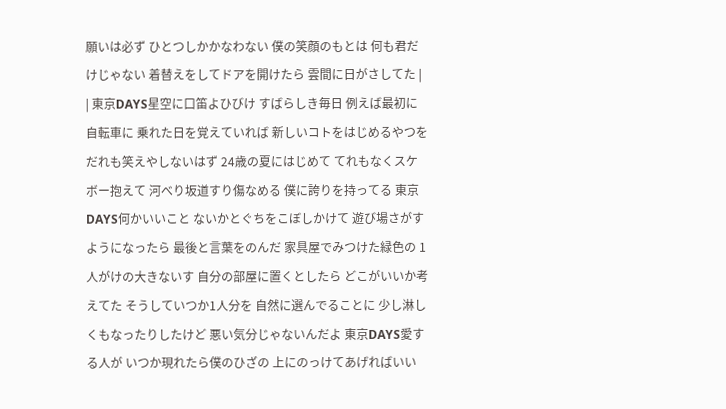願いは必ず ひとつしかかなわない 僕の笑顔のもとは 何も君だけじゃない 着替えをしてドアを開けたら 雲間に日がさしてた |
| 東京DAYS星空に口笛よひびけ すばらしき毎日 例えば最初に自転車に 乗れた日を覚えていれば 新しいコトをはじめるやつを だれも笑えやしないはず 24歳の夏にはじめて てれもなくスケボー抱えて 河べり坂道すり傷なめる 僕に誇りを持ってる 東京DAYS何かいいこと ないかとぐちをこぼしかけて 遊び場さがすようになったら 最後と言葉をのんだ 家具屋でみつけた緑色の 1人がけの大きないす 自分の部屋に置くとしたら どこがいいか考えてた そうしていつか1人分を 自然に選んでることに 少し淋しくもなったりしたけど 悪い気分じゃないんだよ 東京DAYS愛する人が いつか現れたら僕のひざの 上にのっけてあげればいい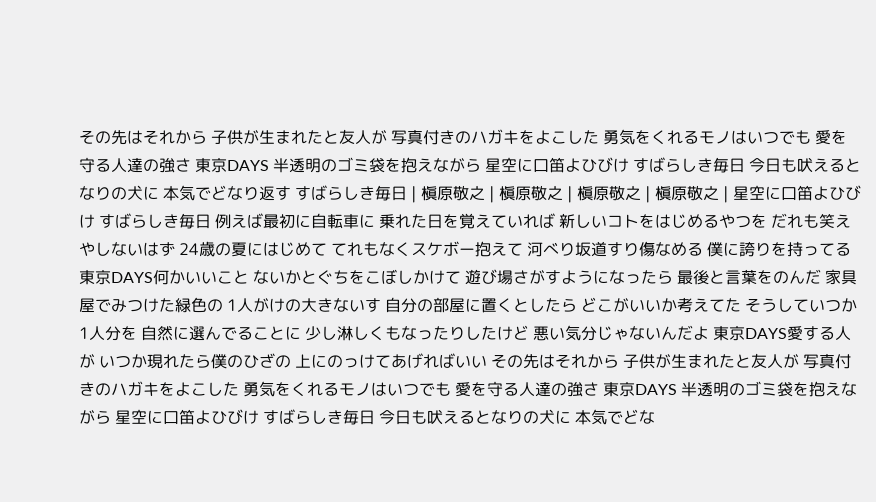その先はそれから 子供が生まれたと友人が 写真付きのハガキをよこした 勇気をくれるモノはいつでも 愛を守る人達の強さ 東京DAYS 半透明のゴミ袋を抱えながら 星空に口笛よひびけ すばらしき毎日 今日も吠えるとなりの犬に 本気でどなり返す すばらしき毎日 | 槇原敬之 | 槇原敬之 | 槇原敬之 | 槇原敬之 | 星空に口笛よひびけ すばらしき毎日 例えば最初に自転車に 乗れた日を覚えていれば 新しいコトをはじめるやつを だれも笑えやしないはず 24歳の夏にはじめて てれもなくスケボー抱えて 河べり坂道すり傷なめる 僕に誇りを持ってる 東京DAYS何かいいこと ないかとぐちをこぼしかけて 遊び場さがすようになったら 最後と言葉をのんだ 家具屋でみつけた緑色の 1人がけの大きないす 自分の部屋に置くとしたら どこがいいか考えてた そうしていつか1人分を 自然に選んでることに 少し淋しくもなったりしたけど 悪い気分じゃないんだよ 東京DAYS愛する人が いつか現れたら僕のひざの 上にのっけてあげればいい その先はそれから 子供が生まれたと友人が 写真付きのハガキをよこした 勇気をくれるモノはいつでも 愛を守る人達の強さ 東京DAYS 半透明のゴミ袋を抱えながら 星空に口笛よひびけ すばらしき毎日 今日も吠えるとなりの犬に 本気でどな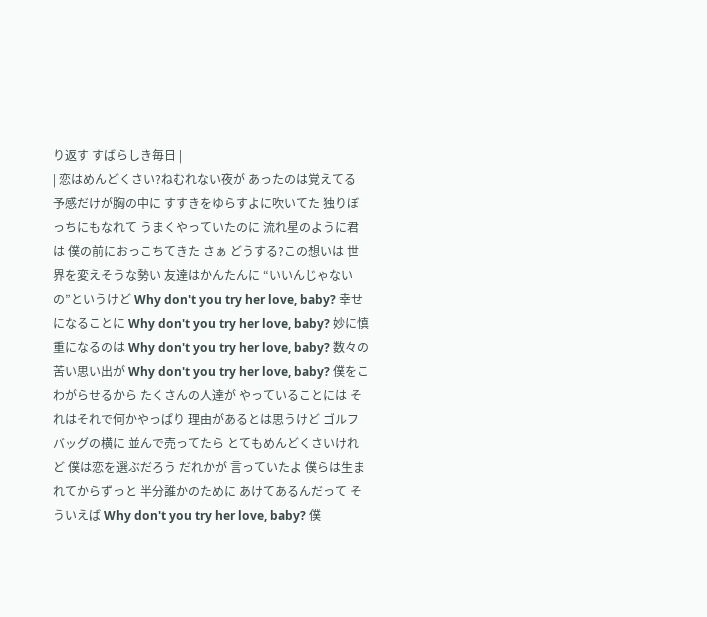り返す すばらしき毎日 |
| 恋はめんどくさい?ねむれない夜が あったのは覚えてる 予感だけが胸の中に すすきをゆらすよに吹いてた 独りぼっちにもなれて うまくやっていたのに 流れ星のように君は 僕の前におっこちてきた さぁ どうする?この想いは 世界を変えそうな勢い 友達はかんたんに “いいんじゃないの”というけど Why don't you try her love, baby? 幸せになることに Why don't you try her love, baby? 妙に慎重になるのは Why don't you try her love, baby? 数々の苦い思い出が Why don't you try her love, baby? 僕をこわがらせるから たくさんの人達が やっていることには それはそれで何かやっぱり 理由があるとは思うけど ゴルフバッグの横に 並んで売ってたら とてもめんどくさいけれど 僕は恋を選ぶだろう だれかが 言っていたよ 僕らは生まれてからずっと 半分誰かのために あけてあるんだって そういえば Why don't you try her love, baby? 僕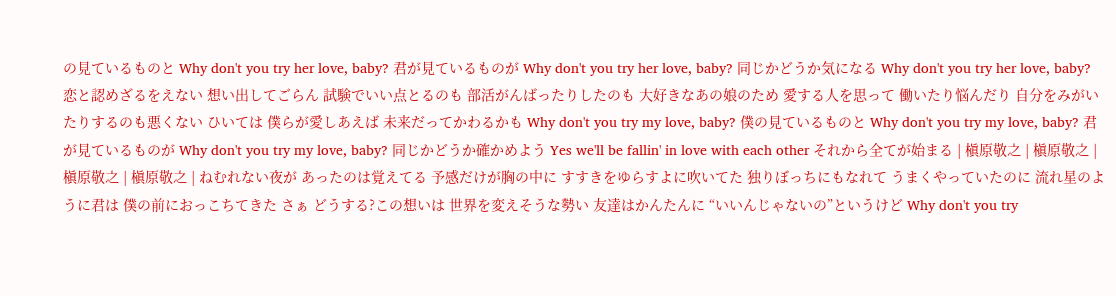の見ているものと Why don't you try her love, baby? 君が見ているものが Why don't you try her love, baby? 同じかどうか気になる Why don't you try her love, baby? 恋と認めざるをえない 想い出してごらん 試験でいい点とるのも 部活がんばったりしたのも 大好きなあの娘のため 愛する人を思って 働いたり悩んだり 自分をみがいたりするのも悪くない ひいては 僕らが愛しあえば 未来だってかわるかも Why don't you try my love, baby? 僕の見ているものと Why don't you try my love, baby? 君が見ているものが Why don't you try my love, baby? 同じかどうか確かめよう Yes we'll be fallin' in love with each other それから全てが始まる | 槇原敬之 | 槇原敬之 | 槇原敬之 | 槇原敬之 | ねむれない夜が あったのは覚えてる 予感だけが胸の中に すすきをゆらすよに吹いてた 独りぼっちにもなれて うまくやっていたのに 流れ星のように君は 僕の前におっこちてきた さぁ どうする?この想いは 世界を変えそうな勢い 友達はかんたんに “いいんじゃないの”というけど Why don't you try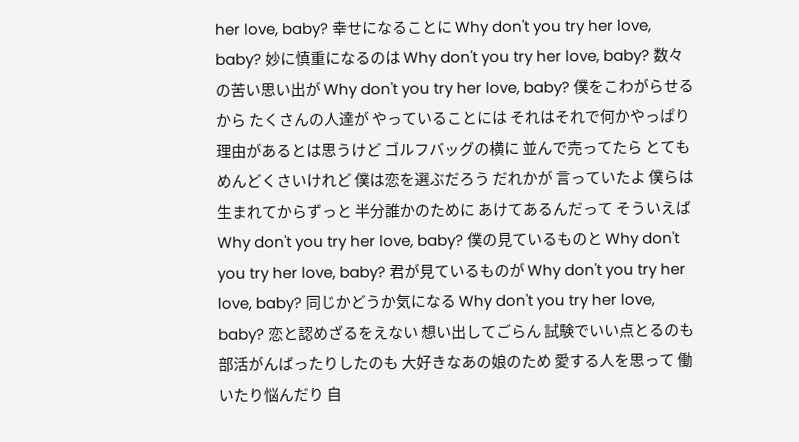her love, baby? 幸せになることに Why don't you try her love, baby? 妙に慎重になるのは Why don't you try her love, baby? 数々の苦い思い出が Why don't you try her love, baby? 僕をこわがらせるから たくさんの人達が やっていることには それはそれで何かやっぱり 理由があるとは思うけど ゴルフバッグの横に 並んで売ってたら とてもめんどくさいけれど 僕は恋を選ぶだろう だれかが 言っていたよ 僕らは生まれてからずっと 半分誰かのために あけてあるんだって そういえば Why don't you try her love, baby? 僕の見ているものと Why don't you try her love, baby? 君が見ているものが Why don't you try her love, baby? 同じかどうか気になる Why don't you try her love, baby? 恋と認めざるをえない 想い出してごらん 試験でいい点とるのも 部活がんばったりしたのも 大好きなあの娘のため 愛する人を思って 働いたり悩んだり 自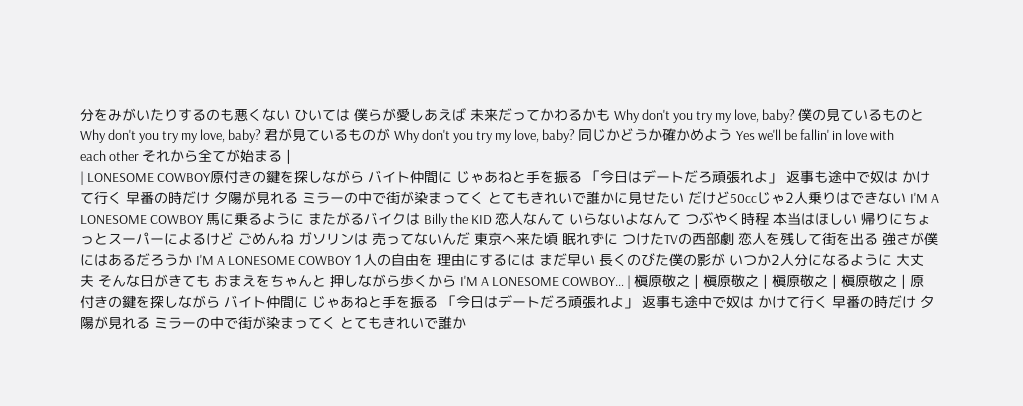分をみがいたりするのも悪くない ひいては 僕らが愛しあえば 未来だってかわるかも Why don't you try my love, baby? 僕の見ているものと Why don't you try my love, baby? 君が見ているものが Why don't you try my love, baby? 同じかどうか確かめよう Yes we'll be fallin' in love with each other それから全てが始まる |
| LONESOME COWBOY原付きの鍵を探しながら バイト仲間に じゃあねと手を振る 「今日はデートだろ頑張れよ」 返事も途中で奴は かけて行く 早番の時だけ 夕陽が見れる ミラーの中で街が染まってく とてもきれいで誰かに見せたい だけど50ccじゃ2人乗りはできない I'M A LONESOME COWBOY 馬に乗るように またがるバイクは Billy the KID 恋人なんて いらないよなんて つぶやく時程 本当はほしい 帰りにちょっとスーパーによるけど ごめんね ガソリンは 売ってないんだ 東京へ来た頃 眠れずに つけたTVの西部劇 恋人を残して街を出る 強さが僕にはあるだろうか I'M A LONESOME COWBOY 1人の自由を 理由にするには まだ早い 長くのびた僕の影が いつか2人分になるように 大丈夫 そんな日がきても おまえをちゃんと 押しながら歩くから I'M A LONESOME COWBOY… | 槇原敬之 | 槇原敬之 | 槇原敬之 | 槇原敬之 | 原付きの鍵を探しながら バイト仲間に じゃあねと手を振る 「今日はデートだろ頑張れよ」 返事も途中で奴は かけて行く 早番の時だけ 夕陽が見れる ミラーの中で街が染まってく とてもきれいで誰か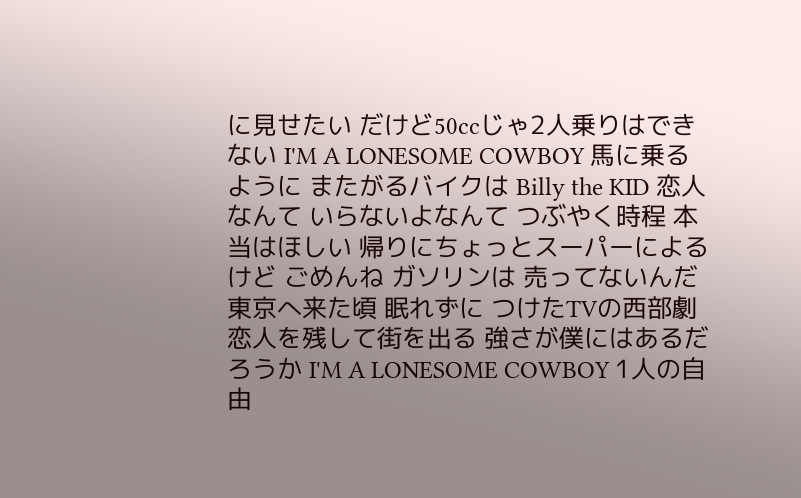に見せたい だけど50ccじゃ2人乗りはできない I'M A LONESOME COWBOY 馬に乗るように またがるバイクは Billy the KID 恋人なんて いらないよなんて つぶやく時程 本当はほしい 帰りにちょっとスーパーによるけど ごめんね ガソリンは 売ってないんだ 東京へ来た頃 眠れずに つけたTVの西部劇 恋人を残して街を出る 強さが僕にはあるだろうか I'M A LONESOME COWBOY 1人の自由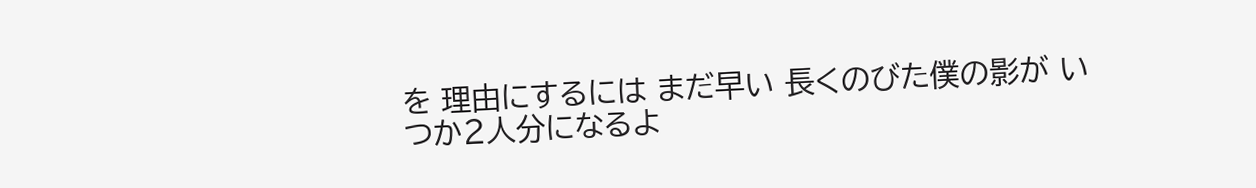を 理由にするには まだ早い 長くのびた僕の影が いつか2人分になるよ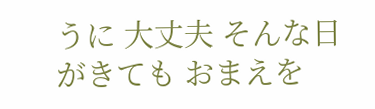うに 大丈夫 そんな日がきても おまえを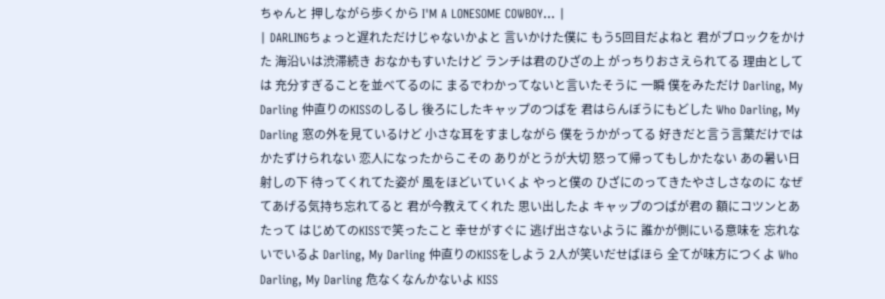ちゃんと 押しながら歩くから I'M A LONESOME COWBOY… |
| DARLINGちょっと遅れただけじゃないかよと 言いかけた僕に もう5回目だよねと 君がブロックをかけた 海沿いは渋滞続き おなかもすいたけど ランチは君のひざの上 がっちりおさえられてる 理由としては 充分すぎることを並べてるのに まるでわかってないと言いたそうに 一瞬 僕をみただけ Darling, My Darling 仲直りのKISSのしるし 後ろにしたキャップのつばを 君はらんぼうにもどした Who Darling, My Darling 窓の外を見ているけど 小さな耳をすましながら 僕をうかがってる 好きだと言う言葉だけでは かたずけられない 恋人になったからこその ありがとうが大切 怒って帰ってもしかたない あの暑い日射しの下 待ってくれてた姿が 風をほどいていくよ やっと僕の ひざにのってきたやさしさなのに なぜてあげる気持ち忘れてると 君が今教えてくれた 思い出したよ キャップのつばが君の 額にコツンとあたって はじめてのKISSで笑ったこと 幸せがすぐに 逃げ出さないように 誰かが側にいる意味を 忘れないでいるよ Darling, My Darling 仲直りのKISSをしよう 2人が笑いだせばほら 全てが味方につくよ Who Darling, My Darling 危なくなんかないよ KISS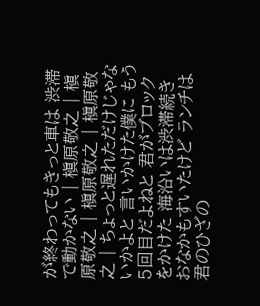が終わってもきっと車は 渋滞で動かない | 槇原敬之 | 槇原敬之 | 槇原敬之 | 槇原敬之 | ちょっと遅れただけじゃないかよと 言いかけた僕に もう5回目だよねと 君がブロックをかけた 海沿いは渋滞続き おなかもすいたけど ランチは君のひざの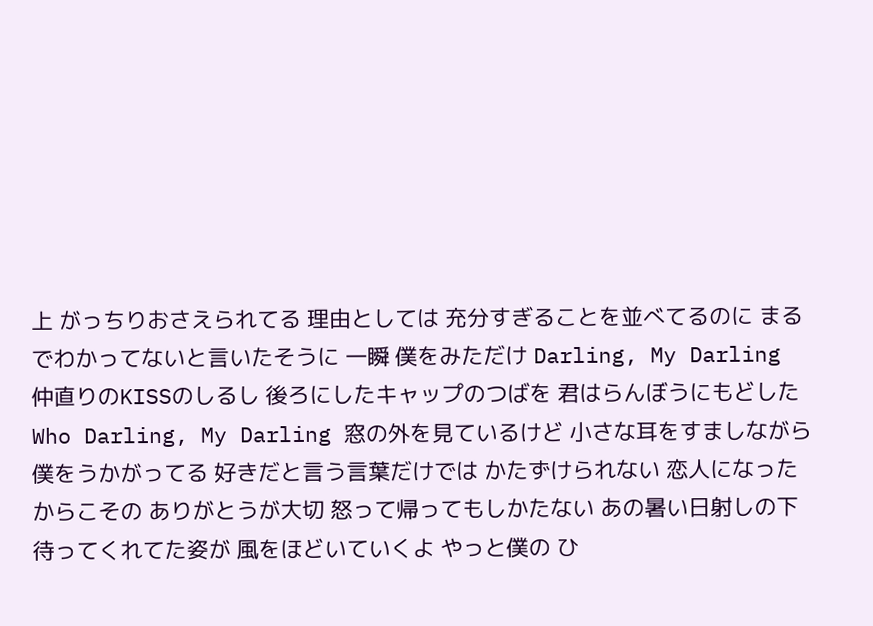上 がっちりおさえられてる 理由としては 充分すぎることを並べてるのに まるでわかってないと言いたそうに 一瞬 僕をみただけ Darling, My Darling 仲直りのKISSのしるし 後ろにしたキャップのつばを 君はらんぼうにもどした Who Darling, My Darling 窓の外を見ているけど 小さな耳をすましながら 僕をうかがってる 好きだと言う言葉だけでは かたずけられない 恋人になったからこその ありがとうが大切 怒って帰ってもしかたない あの暑い日射しの下 待ってくれてた姿が 風をほどいていくよ やっと僕の ひ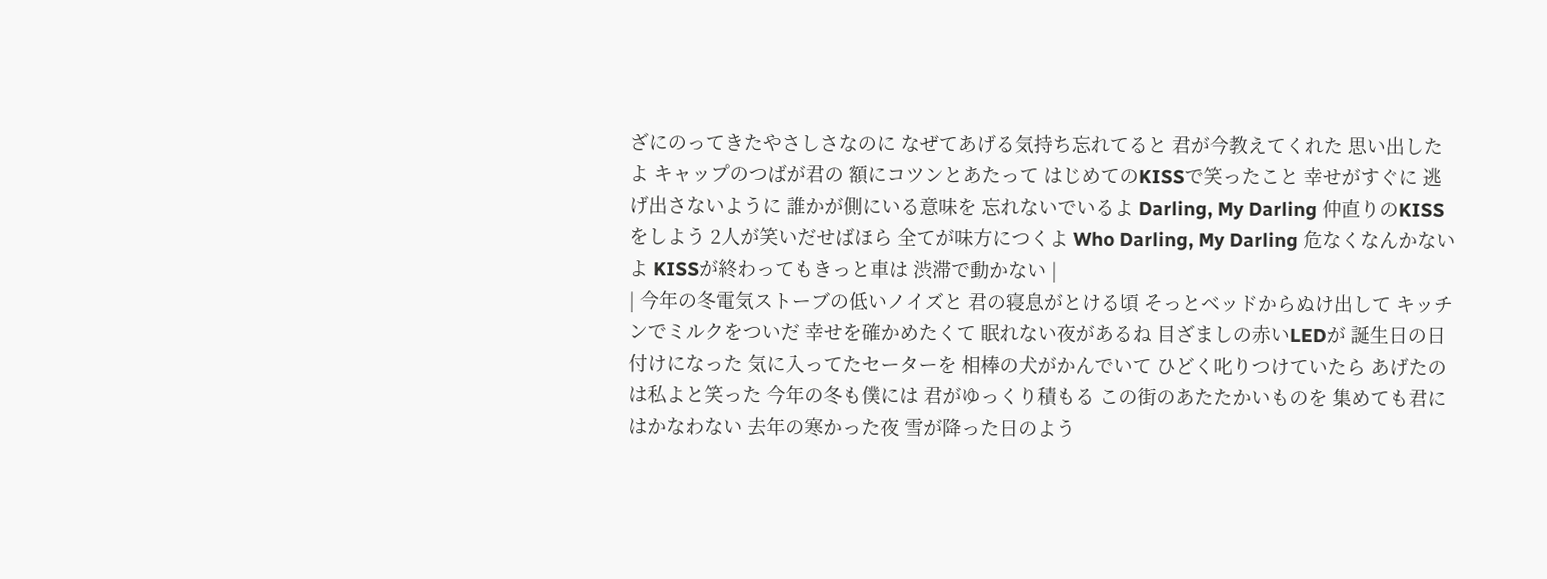ざにのってきたやさしさなのに なぜてあげる気持ち忘れてると 君が今教えてくれた 思い出したよ キャップのつばが君の 額にコツンとあたって はじめてのKISSで笑ったこと 幸せがすぐに 逃げ出さないように 誰かが側にいる意味を 忘れないでいるよ Darling, My Darling 仲直りのKISSをしよう 2人が笑いだせばほら 全てが味方につくよ Who Darling, My Darling 危なくなんかないよ KISSが終わってもきっと車は 渋滞で動かない |
| 今年の冬電気ストーブの低いノイズと 君の寝息がとける頃 そっとベッドからぬけ出して キッチンでミルクをついだ 幸せを確かめたくて 眠れない夜があるね 目ざましの赤いLEDが 誕生日の日付けになった 気に入ってたセーターを 相棒の犬がかんでいて ひどく叱りつけていたら あげたのは私よと笑った 今年の冬も僕には 君がゆっくり積もる この街のあたたかいものを 集めても君にはかなわない 去年の寒かった夜 雪が降った日のよう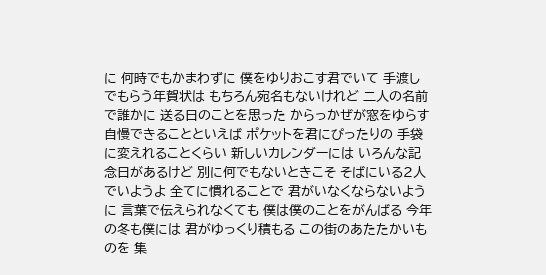に 何時でもかまわずに 僕をゆりおこす君でいて 手渡しでもらう年賀状は もちろん宛名もないけれど 二人の名前で誰かに 送る日のことを思った からっかぜが窓をゆらす 自慢できることといえば ポケットを君にぴったりの 手袋に変えれることくらい 新しいカレンダーには いろんな記念日があるけど 別に何でもないときこそ そばにいる2人でいようよ 全てに慣れることで 君がいなくならないように 言葉で伝えられなくても 僕は僕のことをがんばる 今年の冬も僕には 君がゆっくり積もる この街のあたたかいものを 集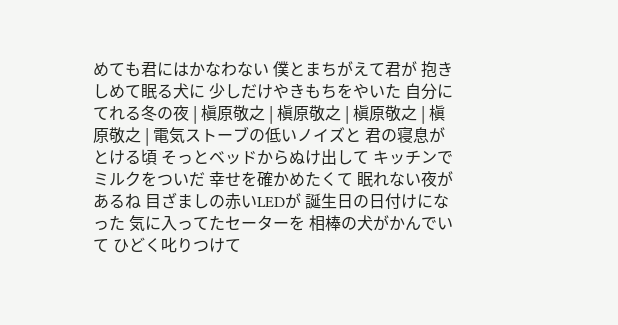めても君にはかなわない 僕とまちがえて君が 抱きしめて眠る犬に 少しだけやきもちをやいた 自分にてれる冬の夜 | 槇原敬之 | 槇原敬之 | 槇原敬之 | 槇原敬之 | 電気ストーブの低いノイズと 君の寝息がとける頃 そっとベッドからぬけ出して キッチンでミルクをついだ 幸せを確かめたくて 眠れない夜があるね 目ざましの赤いLEDが 誕生日の日付けになった 気に入ってたセーターを 相棒の犬がかんでいて ひどく叱りつけて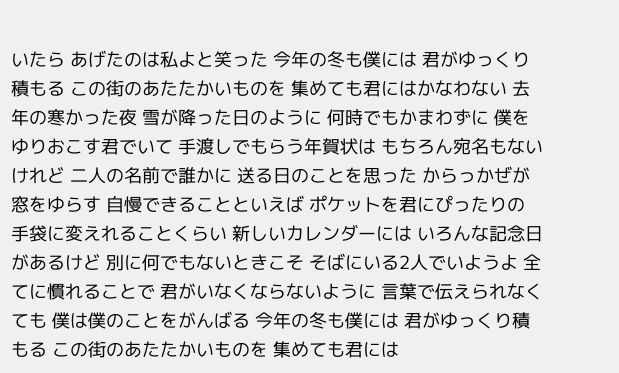いたら あげたのは私よと笑った 今年の冬も僕には 君がゆっくり積もる この街のあたたかいものを 集めても君にはかなわない 去年の寒かった夜 雪が降った日のように 何時でもかまわずに 僕をゆりおこす君でいて 手渡しでもらう年賀状は もちろん宛名もないけれど 二人の名前で誰かに 送る日のことを思った からっかぜが窓をゆらす 自慢できることといえば ポケットを君にぴったりの 手袋に変えれることくらい 新しいカレンダーには いろんな記念日があるけど 別に何でもないときこそ そばにいる2人でいようよ 全てに慣れることで 君がいなくならないように 言葉で伝えられなくても 僕は僕のことをがんばる 今年の冬も僕には 君がゆっくり積もる この街のあたたかいものを 集めても君には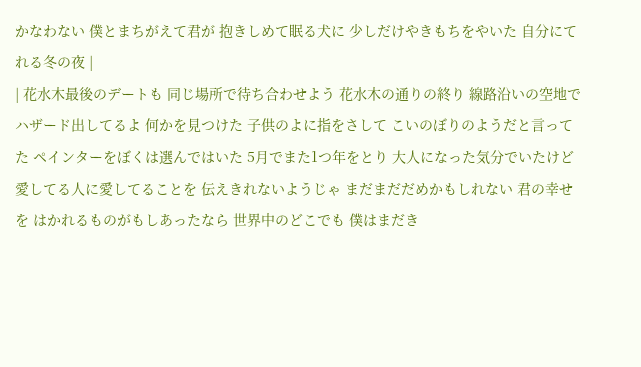かなわない 僕とまちがえて君が 抱きしめて眠る犬に 少しだけやきもちをやいた 自分にてれる冬の夜 |
| 花水木最後のデートも 同じ場所で待ち合わせよう 花水木の通りの終り 線路沿いの空地でハザード出してるよ 何かを見つけた 子供のよに指をさして こいのぼりのようだと言ってた ペインターをぼくは選んではいた 5月でまた1つ年をとり 大人になった気分でいたけど 愛してる人に愛してることを 伝えきれないようじゃ まだまだだめかもしれない 君の幸せを はかれるものがもしあったなら 世界中のどこでも 僕はまだき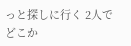っと探しに行く 2人でどこか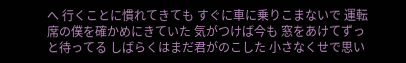へ 行くことに慣れてきても すぐに車に乗りこまないで 運転席の僕を確かめにきていた 気がつけば今も 窓をあけてずっと待ってる しばらくはまだ君がのこした 小さなくせで思い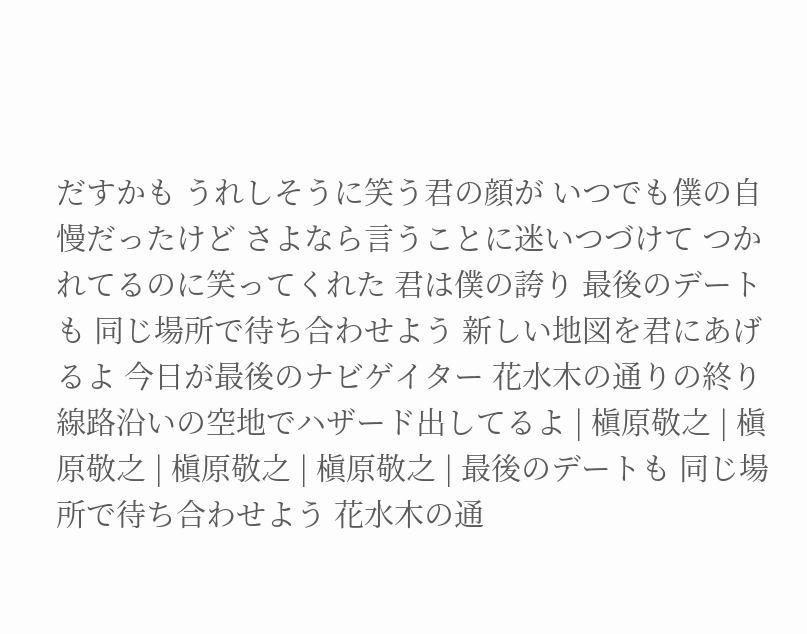だすかも うれしそうに笑う君の顔が いつでも僕の自慢だったけど さよなら言うことに迷いつづけて つかれてるのに笑ってくれた 君は僕の誇り 最後のデートも 同じ場所で待ち合わせよう 新しい地図を君にあげるよ 今日が最後のナビゲイター 花水木の通りの終り 線路沿いの空地でハザード出してるよ | 槇原敬之 | 槇原敬之 | 槇原敬之 | 槇原敬之 | 最後のデートも 同じ場所で待ち合わせよう 花水木の通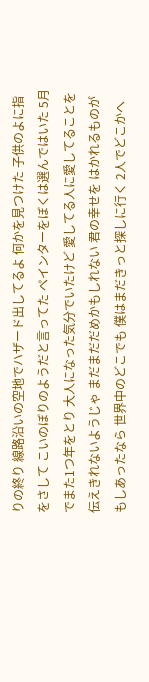りの終り 線路沿いの空地でハザード出してるよ 何かを見つけた 子供のよに指をさして こいのぼりのようだと言ってた ペインターをぼくは選んではいた 5月でまた1つ年をとり 大人になった気分でいたけど 愛してる人に愛してることを 伝えきれないようじゃ まだまだだめかもしれない 君の幸せを はかれるものがもしあったなら 世界中のどこでも 僕はまだきっと探しに行く 2人でどこかへ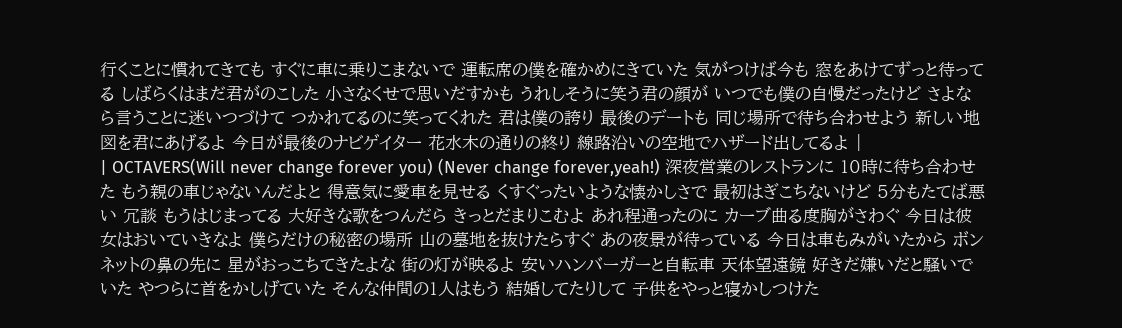行くことに慣れてきても すぐに車に乗りこまないで 運転席の僕を確かめにきていた 気がつけば今も 窓をあけてずっと待ってる しばらくはまだ君がのこした 小さなくせで思いだすかも うれしそうに笑う君の顔が いつでも僕の自慢だったけど さよなら言うことに迷いつづけて つかれてるのに笑ってくれた 君は僕の誇り 最後のデートも 同じ場所で待ち合わせよう 新しい地図を君にあげるよ 今日が最後のナビゲイター 花水木の通りの終り 線路沿いの空地でハザード出してるよ |
| OCTAVERS(Will never change forever you) (Never change forever,yeah!) 深夜営業のレストランに 10時に待ち合わせた もう親の車じゃないんだよと 得意気に愛車を見せる くすぐったいような懐かしさで 最初はぎこちないけど 5分もたてば悪い 冗談 もうはじまってる 大好きな歌をつんだら きっとだまりこむよ あれ程通ったのに カーブ曲る度胸がさわぐ 今日は彼女はおいていきなよ 僕らだけの秘密の場所 山の墓地を抜けたらすぐ あの夜景が待っている 今日は車もみがいたから ボンネットの鼻の先に 星がおっこちてきたよな 街の灯が映るよ 安いハンバーガーと自転車 天体望遠鏡 好きだ嫌いだと騒いでいた やつらに首をかしげていた そんな仲間の1人はもう 結婚してたりして 子供をやっと寝かしつけた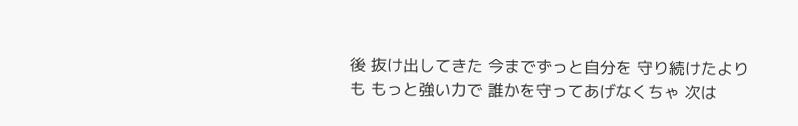後 抜け出してきた 今までずっと自分を 守り続けたよりも もっと強い力で 誰かを守ってあげなくちゃ 次は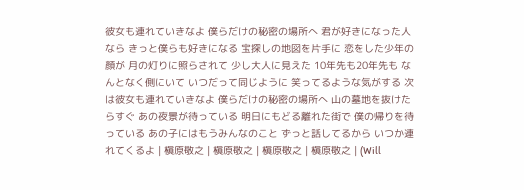彼女も連れていきなよ 僕らだけの秘密の場所へ 君が好きになった人なら きっと僕らも好きになる 宝探しの地図を片手に 恋をした少年の顔が 月の灯りに照らされて 少し大人に見えた 10年先も20年先も なんとなく側にいて いつだって同じように 笑ってるような気がする 次は彼女も連れていきなよ 僕らだけの秘密の場所へ 山の墓地を抜けたらすぐ あの夜景が待っている 明日にもどる離れた街で 僕の帰りを待っている あの子にはもうみんなのこと ずっと話してるから いつか連れてくるよ | 槇原敬之 | 槇原敬之 | 槇原敬之 | 槇原敬之 | (Will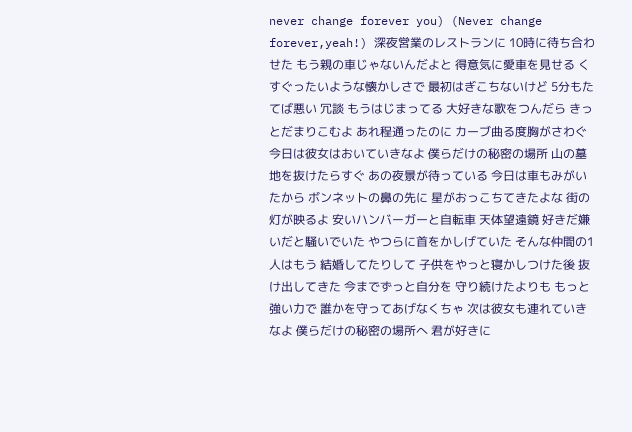never change forever you) (Never change forever,yeah!) 深夜営業のレストランに 10時に待ち合わせた もう親の車じゃないんだよと 得意気に愛車を見せる くすぐったいような懐かしさで 最初はぎこちないけど 5分もたてば悪い 冗談 もうはじまってる 大好きな歌をつんだら きっとだまりこむよ あれ程通ったのに カーブ曲る度胸がさわぐ 今日は彼女はおいていきなよ 僕らだけの秘密の場所 山の墓地を抜けたらすぐ あの夜景が待っている 今日は車もみがいたから ボンネットの鼻の先に 星がおっこちてきたよな 街の灯が映るよ 安いハンバーガーと自転車 天体望遠鏡 好きだ嫌いだと騒いでいた やつらに首をかしげていた そんな仲間の1人はもう 結婚してたりして 子供をやっと寝かしつけた後 抜け出してきた 今までずっと自分を 守り続けたよりも もっと強い力で 誰かを守ってあげなくちゃ 次は彼女も連れていきなよ 僕らだけの秘密の場所へ 君が好きに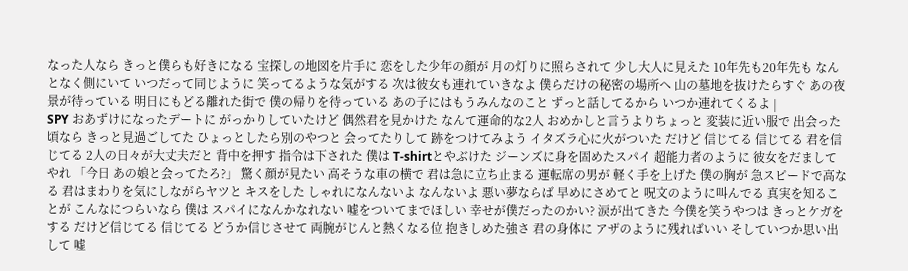なった人なら きっと僕らも好きになる 宝探しの地図を片手に 恋をした少年の顔が 月の灯りに照らされて 少し大人に見えた 10年先も20年先も なんとなく側にいて いつだって同じように 笑ってるような気がする 次は彼女も連れていきなよ 僕らだけの秘密の場所へ 山の墓地を抜けたらすぐ あの夜景が待っている 明日にもどる離れた街で 僕の帰りを待っている あの子にはもうみんなのこと ずっと話してるから いつか連れてくるよ |
SPY おあずけになったデートに がっかりしていたけど 偶然君を見かけた なんて運命的な2人 おめかしと言うよりちょっと 変装に近い服で 出会った頃なら きっと見過ごしてた ひょっとしたら別のやつと 会ってたりして 跡をつけてみよう イタズラ心に火がついた だけど 信じてる 信じてる 君を信じてる 2人の日々が大丈夫だと 背中を押す 指令は下された 僕は T-shirtとやぶけた ジーンズに身を固めたスパイ 超能力者のように 彼女をだましてやれ 「今日 あの娘と会ってたろ?」 驚く顔が見たい 高そうな車の横で 君は急に立ち止まる 運転席の男が 軽く手を上げた 僕の胸が 急スピードで高なる 君はまわりを気にしながらヤツと キスをした しゃれになんないよ なんないよ 悪い夢ならば 早めにさめてと 呪文のように叫んでる 真実を知ることが こんなにつらいなら 僕は スパイになんかなれない 嘘をついてまでほしい 幸せが僕だったのかい? 涙が出てきた 今僕を笑うやつは きっとケガをする だけど信じてる 信じてる どうか信じさせて 両腕がじんと熱くなる位 抱きしめた強さ 君の身体に アザのように残ればいい そしていつか思い出して 嘘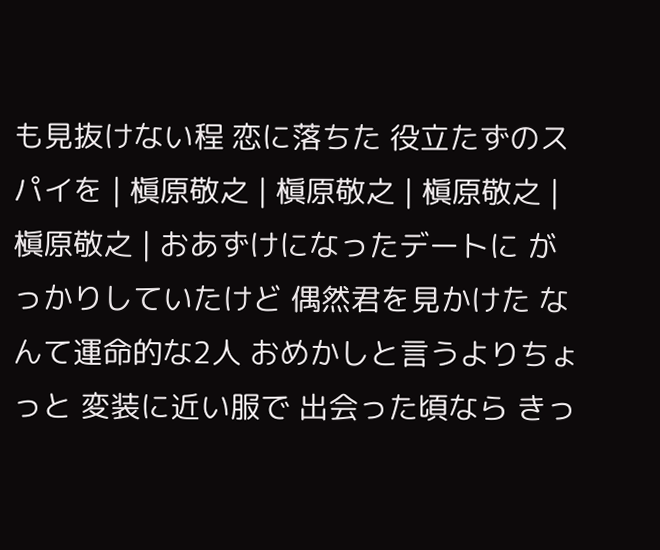も見抜けない程 恋に落ちた 役立たずのスパイを | 槇原敬之 | 槇原敬之 | 槇原敬之 | 槇原敬之 | おあずけになったデートに がっかりしていたけど 偶然君を見かけた なんて運命的な2人 おめかしと言うよりちょっと 変装に近い服で 出会った頃なら きっ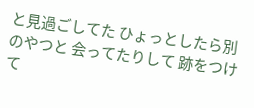と見過ごしてた ひょっとしたら別のやつと 会ってたりして 跡をつけて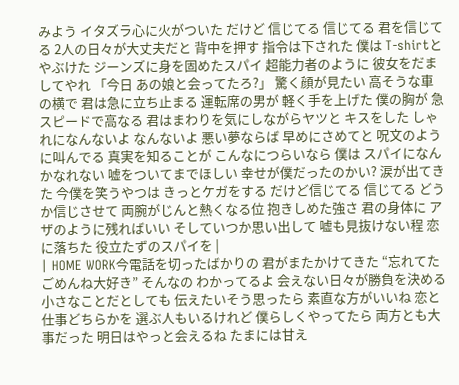みよう イタズラ心に火がついた だけど 信じてる 信じてる 君を信じてる 2人の日々が大丈夫だと 背中を押す 指令は下された 僕は T-shirtとやぶけた ジーンズに身を固めたスパイ 超能力者のように 彼女をだましてやれ 「今日 あの娘と会ってたろ?」 驚く顔が見たい 高そうな車の横で 君は急に立ち止まる 運転席の男が 軽く手を上げた 僕の胸が 急スピードで高なる 君はまわりを気にしながらヤツと キスをした しゃれになんないよ なんないよ 悪い夢ならば 早めにさめてと 呪文のように叫んでる 真実を知ることが こんなにつらいなら 僕は スパイになんかなれない 嘘をついてまでほしい 幸せが僕だったのかい? 涙が出てきた 今僕を笑うやつは きっとケガをする だけど信じてる 信じてる どうか信じさせて 両腕がじんと熱くなる位 抱きしめた強さ 君の身体に アザのように残ればいい そしていつか思い出して 嘘も見抜けない程 恋に落ちた 役立たずのスパイを |
| HOME WORK今電話を切ったばかりの 君がまたかけてきた “忘れてたごめんね大好き” そんなの わかってるよ 会えない日々が勝負を決める 小さなことだとしても 伝えたいそう思ったら 素直な方がいいね 恋と仕事どちらかを 選ぶ人もいるけれど 僕らしくやってたら 両方とも大事だった 明日はやっと会えるね たまには甘え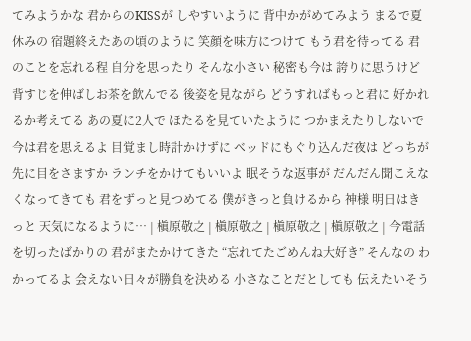てみようかな 君からのKISSが しやすいように 背中かがめてみよう まるで夏休みの 宿題終えたあの頃のように 笑顔を味方につけて もう君を待ってる 君のことを忘れる程 自分を思ったり そんな小さい 秘密も今は 誇りに思うけど 背すじを伸ばしお茶を飲んでる 後姿を見ながら どうすればもっと君に 好かれるか考えてる あの夏に2人で ほたるを見ていたように つかまえたりしないで 今は君を思えるよ 目覚まし時計かけずに ベッドにもぐり込んだ夜は どっちが先に目をさますか ランチをかけてもいいよ 眠そうな返事が だんだん聞こえなくなってきても 君をずっと見つめてる 僕がきっと負けるから 神様 明日はきっと 天気になるように… | 槇原敬之 | 槇原敬之 | 槇原敬之 | 槇原敬之 | 今電話を切ったばかりの 君がまたかけてきた “忘れてたごめんね大好き” そんなの わかってるよ 会えない日々が勝負を決める 小さなことだとしても 伝えたいそう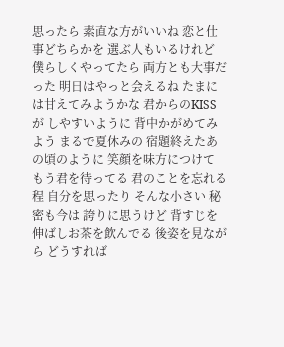思ったら 素直な方がいいね 恋と仕事どちらかを 選ぶ人もいるけれど 僕らしくやってたら 両方とも大事だった 明日はやっと会えるね たまには甘えてみようかな 君からのKISSが しやすいように 背中かがめてみよう まるで夏休みの 宿題終えたあの頃のように 笑顔を味方につけて もう君を待ってる 君のことを忘れる程 自分を思ったり そんな小さい 秘密も今は 誇りに思うけど 背すじを伸ばしお茶を飲んでる 後姿を見ながら どうすれば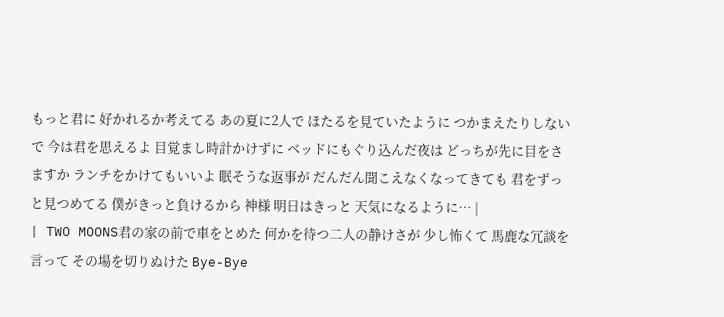もっと君に 好かれるか考えてる あの夏に2人で ほたるを見ていたように つかまえたりしないで 今は君を思えるよ 目覚まし時計かけずに ベッドにもぐり込んだ夜は どっちが先に目をさますか ランチをかけてもいいよ 眠そうな返事が だんだん聞こえなくなってきても 君をずっと見つめてる 僕がきっと負けるから 神様 明日はきっと 天気になるように… |
| TWO MOONS君の家の前で車をとめた 何かを待つ二人の静けさが 少し怖くて 馬鹿な冗談を 言って その場を切りぬけた Bye-Bye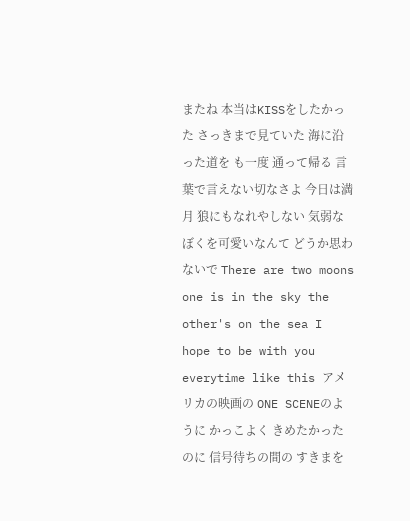またね 本当はKISSをしたかった さっきまで見ていた 海に沿った道を も一度 通って帰る 言葉で言えない切なさよ 今日は満月 狼にもなれやしない 気弱なぼくを可愛いなんて どうか思わないで There are two moons one is in the sky the other's on the sea I hope to be with you everytime like this アメリカの映画の ONE SCENEのように かっこよく きめたかったのに 信号待ちの間の すきまを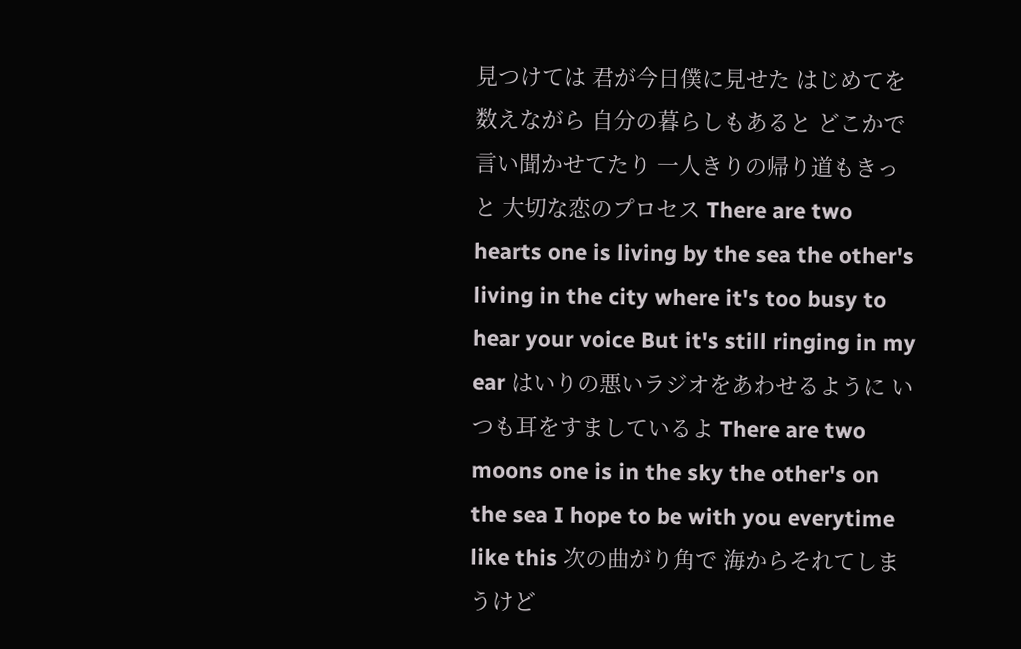見つけては 君が今日僕に見せた はじめてを数えながら 自分の暮らしもあると どこかで言い聞かせてたり 一人きりの帰り道もきっと 大切な恋のプロセス There are two hearts one is living by the sea the other's living in the city where it's too busy to hear your voice But it's still ringing in my ear はいりの悪いラジオをあわせるように いつも耳をすましているよ There are two moons one is in the sky the other's on the sea I hope to be with you everytime like this 次の曲がり角で 海からそれてしまうけど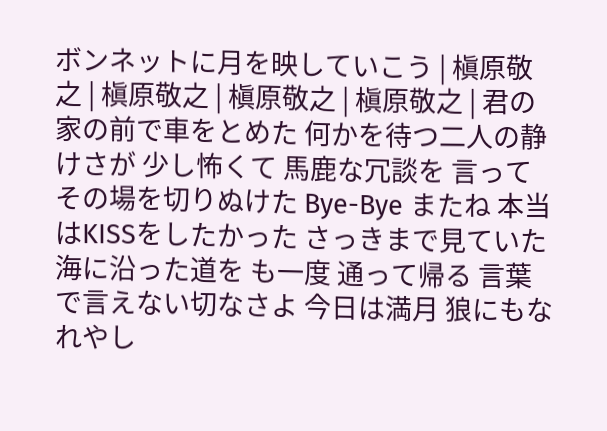ボンネットに月を映していこう | 槇原敬之 | 槇原敬之 | 槇原敬之 | 槇原敬之 | 君の家の前で車をとめた 何かを待つ二人の静けさが 少し怖くて 馬鹿な冗談を 言って その場を切りぬけた Bye-Bye またね 本当はKISSをしたかった さっきまで見ていた 海に沿った道を も一度 通って帰る 言葉で言えない切なさよ 今日は満月 狼にもなれやし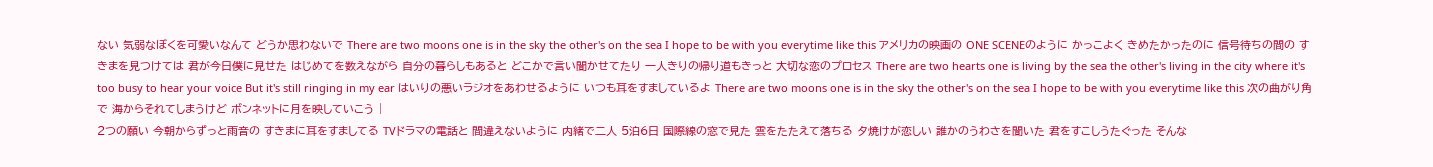ない 気弱なぼくを可愛いなんて どうか思わないで There are two moons one is in the sky the other's on the sea I hope to be with you everytime like this アメリカの映画の ONE SCENEのように かっこよく きめたかったのに 信号待ちの間の すきまを見つけては 君が今日僕に見せた はじめてを数えながら 自分の暮らしもあると どこかで言い聞かせてたり 一人きりの帰り道もきっと 大切な恋のプロセス There are two hearts one is living by the sea the other's living in the city where it's too busy to hear your voice But it's still ringing in my ear はいりの悪いラジオをあわせるように いつも耳をすましているよ There are two moons one is in the sky the other's on the sea I hope to be with you everytime like this 次の曲がり角で 海からそれてしまうけど ボンネットに月を映していこう |
2つの願い 今朝からずっと雨音の すきまに耳をすましてる TVドラマの電話と 間違えないように 内緒で二人 5泊6日 国際線の窓で見た 雲をたたえて落ちる 夕焼けが恋しい 誰かのうわさを聞いた 君をすこしうたぐった そんな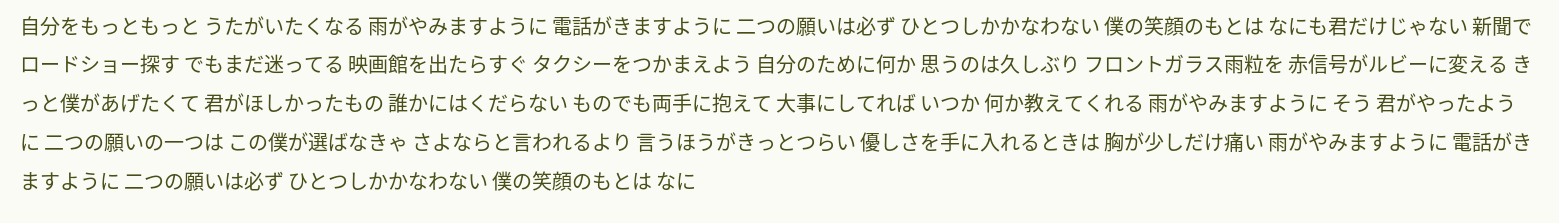自分をもっともっと うたがいたくなる 雨がやみますように 電話がきますように 二つの願いは必ず ひとつしかかなわない 僕の笑顔のもとは なにも君だけじゃない 新聞でロードショー探す でもまだ迷ってる 映画館を出たらすぐ タクシーをつかまえよう 自分のために何か 思うのは久しぶり フロントガラス雨粒を 赤信号がルビーに変える きっと僕があげたくて 君がほしかったもの 誰かにはくだらない ものでも両手に抱えて 大事にしてれば いつか 何か教えてくれる 雨がやみますように そう 君がやったように 二つの願いの一つは この僕が選ばなきゃ さよならと言われるより 言うほうがきっとつらい 優しさを手に入れるときは 胸が少しだけ痛い 雨がやみますように 電話がきますように 二つの願いは必ず ひとつしかかなわない 僕の笑顔のもとは なに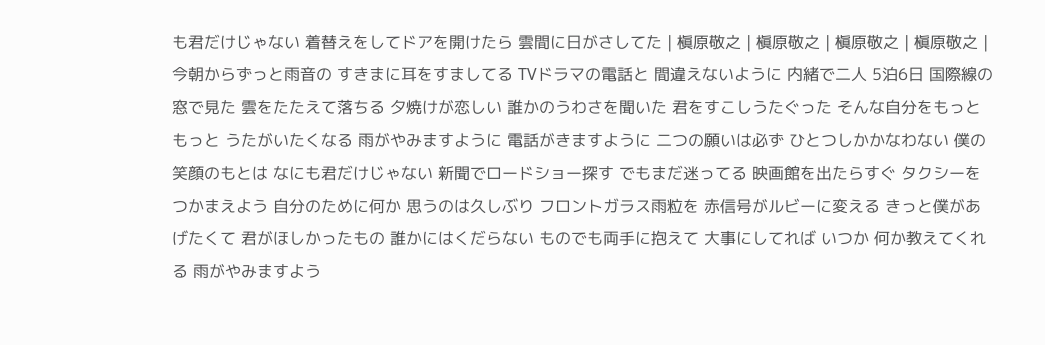も君だけじゃない 着替えをしてドアを開けたら 雲間に日がさしてた | 槇原敬之 | 槇原敬之 | 槇原敬之 | 槇原敬之 | 今朝からずっと雨音の すきまに耳をすましてる TVドラマの電話と 間違えないように 内緒で二人 5泊6日 国際線の窓で見た 雲をたたえて落ちる 夕焼けが恋しい 誰かのうわさを聞いた 君をすこしうたぐった そんな自分をもっともっと うたがいたくなる 雨がやみますように 電話がきますように 二つの願いは必ず ひとつしかかなわない 僕の笑顔のもとは なにも君だけじゃない 新聞でロードショー探す でもまだ迷ってる 映画館を出たらすぐ タクシーをつかまえよう 自分のために何か 思うのは久しぶり フロントガラス雨粒を 赤信号がルビーに変える きっと僕があげたくて 君がほしかったもの 誰かにはくだらない ものでも両手に抱えて 大事にしてれば いつか 何か教えてくれる 雨がやみますよう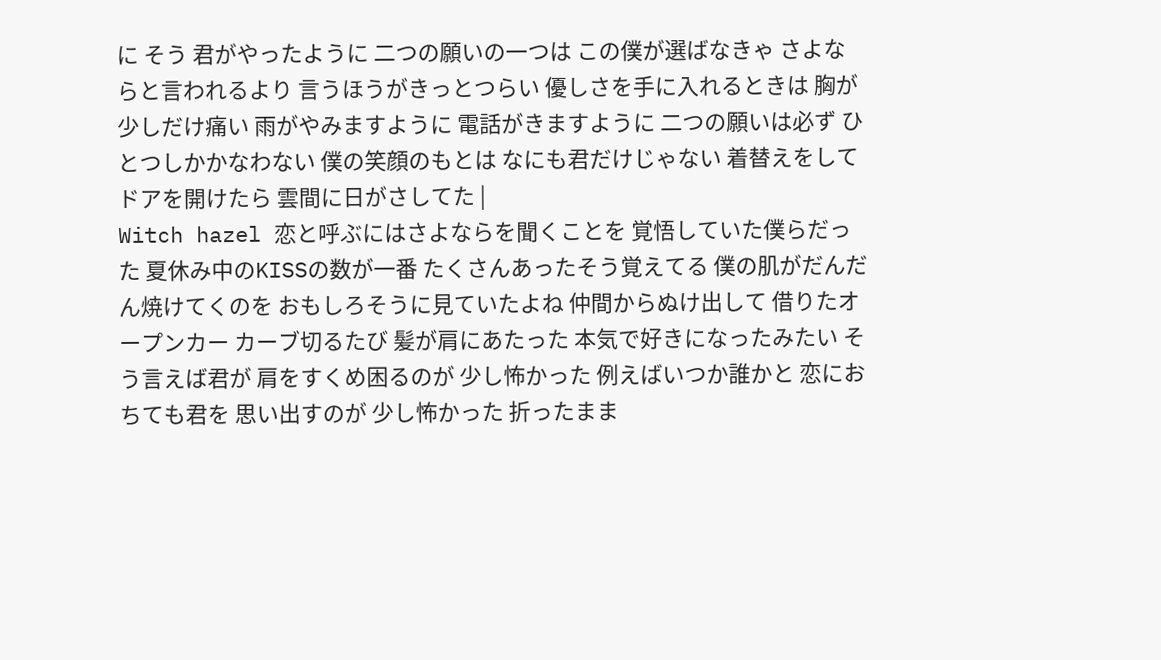に そう 君がやったように 二つの願いの一つは この僕が選ばなきゃ さよならと言われるより 言うほうがきっとつらい 優しさを手に入れるときは 胸が少しだけ痛い 雨がやみますように 電話がきますように 二つの願いは必ず ひとつしかかなわない 僕の笑顔のもとは なにも君だけじゃない 着替えをしてドアを開けたら 雲間に日がさしてた |
Witch hazel 恋と呼ぶにはさよならを聞くことを 覚悟していた僕らだった 夏休み中のKISSの数が一番 たくさんあったそう覚えてる 僕の肌がだんだん焼けてくのを おもしろそうに見ていたよね 仲間からぬけ出して 借りたオープンカー カーブ切るたび 髪が肩にあたった 本気で好きになったみたい そう言えば君が 肩をすくめ困るのが 少し怖かった 例えばいつか誰かと 恋におちても君を 思い出すのが 少し怖かった 折ったまま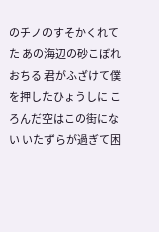のチノのすそかくれてた あの海辺の砂こぼれおちる 君がふざけて僕を押したひょうしに ころんだ空はこの街にない いたずらが過ぎて困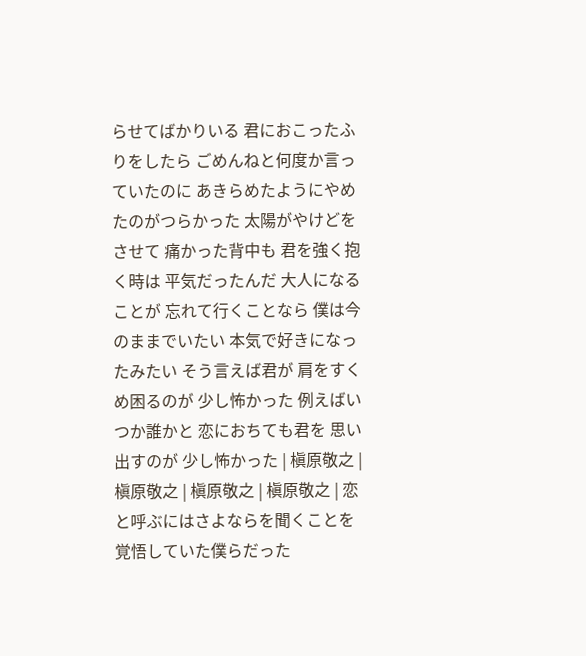らせてばかりいる 君におこったふりをしたら ごめんねと何度か言っていたのに あきらめたようにやめたのがつらかった 太陽がやけどをさせて 痛かった背中も 君を強く抱く時は 平気だったんだ 大人になることが 忘れて行くことなら 僕は今のままでいたい 本気で好きになったみたい そう言えば君が 肩をすくめ困るのが 少し怖かった 例えばいつか誰かと 恋におちても君を 思い出すのが 少し怖かった | 槇原敬之 | 槇原敬之 | 槇原敬之 | 槇原敬之 | 恋と呼ぶにはさよならを聞くことを 覚悟していた僕らだった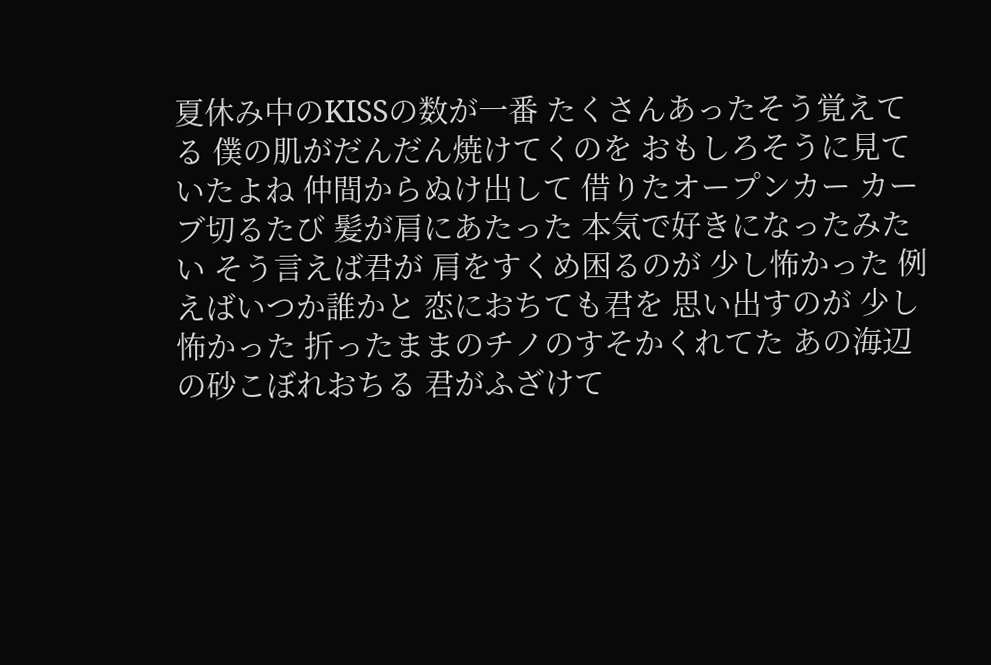夏休み中のKISSの数が一番 たくさんあったそう覚えてる 僕の肌がだんだん焼けてくのを おもしろそうに見ていたよね 仲間からぬけ出して 借りたオープンカー カーブ切るたび 髪が肩にあたった 本気で好きになったみたい そう言えば君が 肩をすくめ困るのが 少し怖かった 例えばいつか誰かと 恋におちても君を 思い出すのが 少し怖かった 折ったままのチノのすそかくれてた あの海辺の砂こぼれおちる 君がふざけて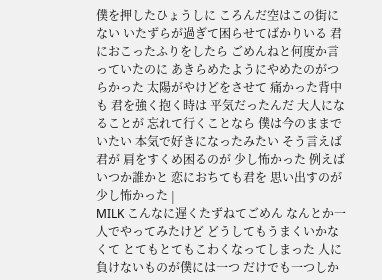僕を押したひょうしに ころんだ空はこの街にない いたずらが過ぎて困らせてばかりいる 君におこったふりをしたら ごめんねと何度か言っていたのに あきらめたようにやめたのがつらかった 太陽がやけどをさせて 痛かった背中も 君を強く抱く時は 平気だったんだ 大人になることが 忘れて行くことなら 僕は今のままでいたい 本気で好きになったみたい そう言えば君が 肩をすくめ困るのが 少し怖かった 例えばいつか誰かと 恋におちても君を 思い出すのが 少し怖かった |
MILK こんなに遅くたずねてごめん なんとか一人でやってみたけど どうしてもうまくいかなくて とてもとてもこわくなってしまった 人に負けないものが僕には一つ だけでも一つしか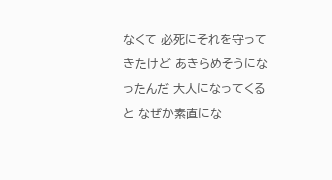なくて 必死にそれを守ってきたけど あきらめそうになったんだ 大人になってくると なぜか素直にな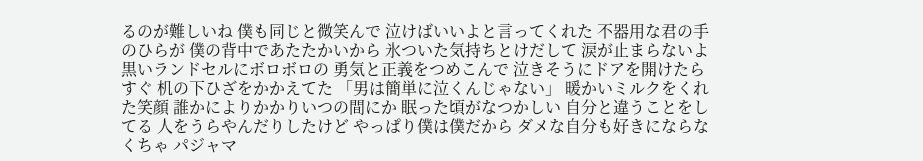るのが難しいね 僕も同じと微笑んで 泣けばいいよと言ってくれた 不器用な君の手のひらが 僕の背中であたたかいから 氷ついた気持ちとけだして 涙が止まらないよ 黒いランドセルにボロボロの 勇気と正義をつめこんで 泣きそうにドアを開けたらすぐ 机の下ひざをかかえてた 「男は簡単に泣くんじゃない」 暖かいミルクをくれた笑顔 誰かによりかかりいつの間にか 眠った頃がなつかしい 自分と違うことをしてる 人をうらやんだりしたけど やっぱり僕は僕だから ダメな自分も好きにならなくちゃ パジャマ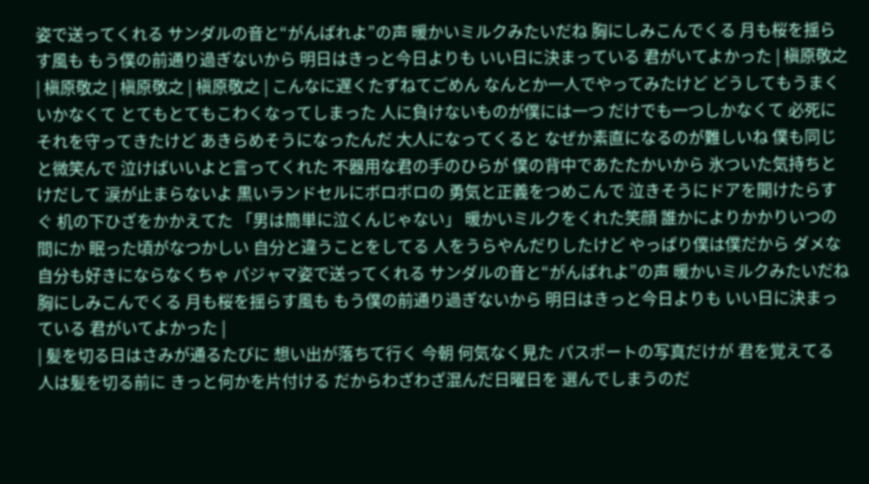姿で送ってくれる サンダルの音と“がんばれよ”の声 暖かいミルクみたいだね 胸にしみこんでくる 月も桜を揺らす風も もう僕の前通り過ぎないから 明日はきっと今日よりも いい日に決まっている 君がいてよかった | 槇原敬之 | 槇原敬之 | 槇原敬之 | 槇原敬之 | こんなに遅くたずねてごめん なんとか一人でやってみたけど どうしてもうまくいかなくて とてもとてもこわくなってしまった 人に負けないものが僕には一つ だけでも一つしかなくて 必死にそれを守ってきたけど あきらめそうになったんだ 大人になってくると なぜか素直になるのが難しいね 僕も同じと微笑んで 泣けばいいよと言ってくれた 不器用な君の手のひらが 僕の背中であたたかいから 氷ついた気持ちとけだして 涙が止まらないよ 黒いランドセルにボロボロの 勇気と正義をつめこんで 泣きそうにドアを開けたらすぐ 机の下ひざをかかえてた 「男は簡単に泣くんじゃない」 暖かいミルクをくれた笑顔 誰かによりかかりいつの間にか 眠った頃がなつかしい 自分と違うことをしてる 人をうらやんだりしたけど やっぱり僕は僕だから ダメな自分も好きにならなくちゃ パジャマ姿で送ってくれる サンダルの音と“がんばれよ”の声 暖かいミルクみたいだね 胸にしみこんでくる 月も桜を揺らす風も もう僕の前通り過ぎないから 明日はきっと今日よりも いい日に決まっている 君がいてよかった |
| 髪を切る日はさみが通るたびに 想い出が落ちて行く 今朝 何気なく見た パスポートの写真だけが 君を覚えてる 人は髪を切る前に きっと何かを片付ける だからわざわざ混んだ日曜日を 選んでしまうのだ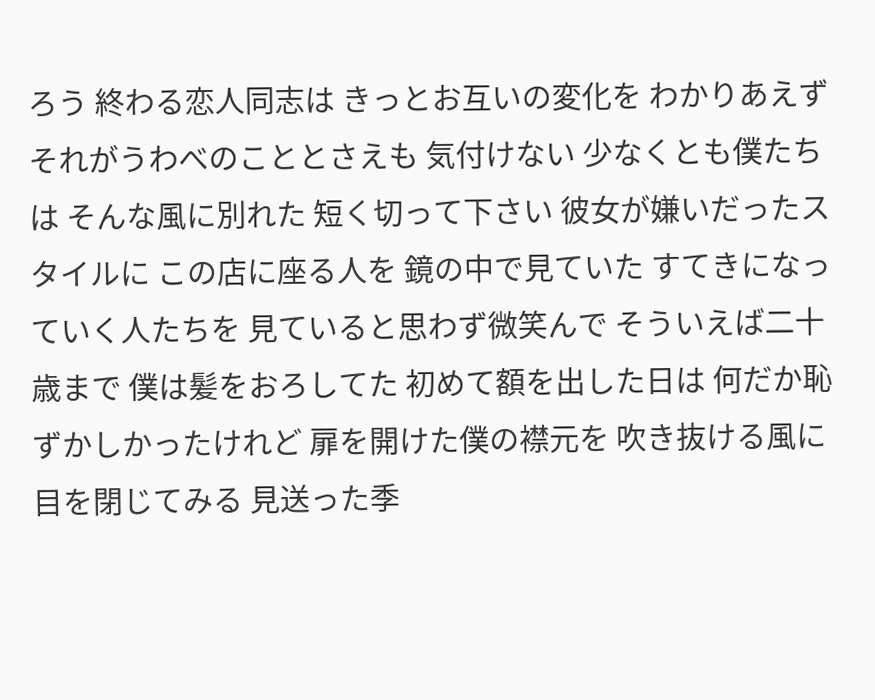ろう 終わる恋人同志は きっとお互いの変化を わかりあえず それがうわべのこととさえも 気付けない 少なくとも僕たちは そんな風に別れた 短く切って下さい 彼女が嫌いだったスタイルに この店に座る人を 鏡の中で見ていた すてきになっていく人たちを 見ていると思わず微笑んで そういえば二十歳まで 僕は髪をおろしてた 初めて額を出した日は 何だか恥ずかしかったけれど 扉を開けた僕の襟元を 吹き抜ける風に目を閉じてみる 見送った季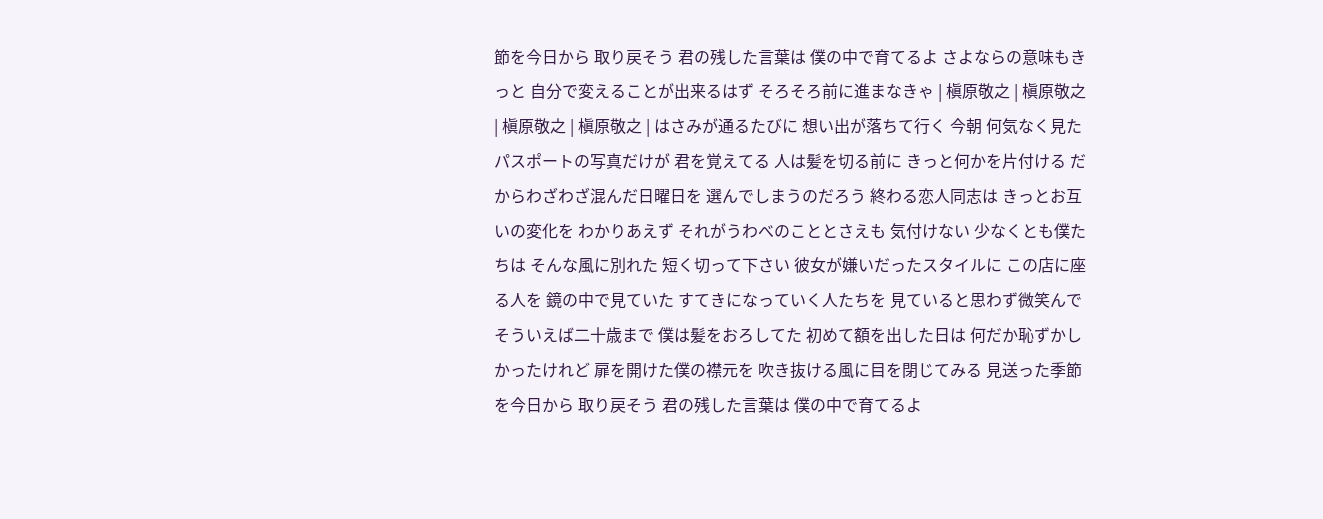節を今日から 取り戻そう 君の残した言葉は 僕の中で育てるよ さよならの意味もきっと 自分で変えることが出来るはず そろそろ前に進まなきゃ | 槇原敬之 | 槇原敬之 | 槇原敬之 | 槇原敬之 | はさみが通るたびに 想い出が落ちて行く 今朝 何気なく見た パスポートの写真だけが 君を覚えてる 人は髪を切る前に きっと何かを片付ける だからわざわざ混んだ日曜日を 選んでしまうのだろう 終わる恋人同志は きっとお互いの変化を わかりあえず それがうわべのこととさえも 気付けない 少なくとも僕たちは そんな風に別れた 短く切って下さい 彼女が嫌いだったスタイルに この店に座る人を 鏡の中で見ていた すてきになっていく人たちを 見ていると思わず微笑んで そういえば二十歳まで 僕は髪をおろしてた 初めて額を出した日は 何だか恥ずかしかったけれど 扉を開けた僕の襟元を 吹き抜ける風に目を閉じてみる 見送った季節を今日から 取り戻そう 君の残した言葉は 僕の中で育てるよ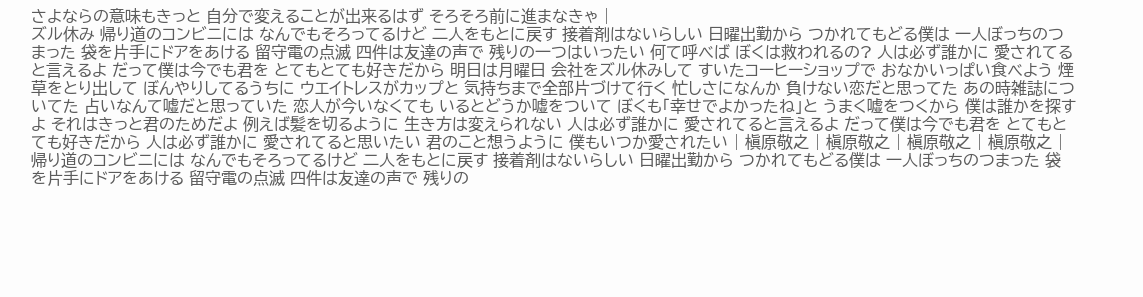さよならの意味もきっと 自分で変えることが出来るはず そろそろ前に進まなきゃ |
ズル休み 帰り道のコンビニには なんでもそろってるけど 二人をもとに戻す 接着剤はないらしい 日曜出勤から つかれてもどる僕は 一人ぼっちのつまった 袋を片手にドアをあける 留守電の点滅 四件は友達の声で 残りの一つはいったい 何て呼べば ぼくは救われるの? 人は必ず誰かに 愛されてると言えるよ だって僕は今でも君を とてもとても好きだから 明日は月曜日 会社をズル休みして すいたコーヒーショップで おなかいっぱい食べよう 煙草をとり出して ぼんやりしてるうちに ウエイトレスがカップと 気持ちまで全部片づけて行く 忙しさになんか 負けない恋だと思ってた あの時雑誌についてた 占いなんて嘘だと思っていた 恋人が今いなくても いるとどうか嘘をついて ぼくも「幸せでよかったね」と うまく嘘をつくから 僕は誰かを探すよ それはきっと君のためだよ 例えば髪を切るように 生き方は変えられない 人は必ず誰かに 愛されてると言えるよ だって僕は今でも君を とてもとても好きだから 人は必ず誰かに 愛されてると思いたい 君のこと想うように 僕もいつか愛されたい | 槇原敬之 | 槇原敬之 | 槇原敬之 | 槇原敬之 | 帰り道のコンビニには なんでもそろってるけど 二人をもとに戻す 接着剤はないらしい 日曜出勤から つかれてもどる僕は 一人ぼっちのつまった 袋を片手にドアをあける 留守電の点滅 四件は友達の声で 残りの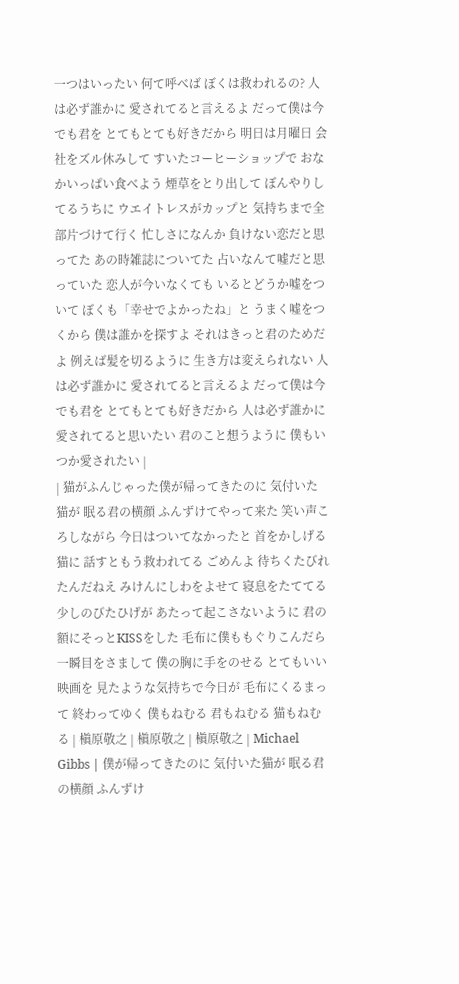一つはいったい 何て呼べば ぼくは救われるの? 人は必ず誰かに 愛されてると言えるよ だって僕は今でも君を とてもとても好きだから 明日は月曜日 会社をズル休みして すいたコーヒーショップで おなかいっぱい食べよう 煙草をとり出して ぼんやりしてるうちに ウエイトレスがカップと 気持ちまで全部片づけて行く 忙しさになんか 負けない恋だと思ってた あの時雑誌についてた 占いなんて嘘だと思っていた 恋人が今いなくても いるとどうか嘘をついて ぼくも「幸せでよかったね」と うまく嘘をつくから 僕は誰かを探すよ それはきっと君のためだよ 例えば髪を切るように 生き方は変えられない 人は必ず誰かに 愛されてると言えるよ だって僕は今でも君を とてもとても好きだから 人は必ず誰かに 愛されてると思いたい 君のこと想うように 僕もいつか愛されたい |
| 猫がふんじゃった僕が帰ってきたのに 気付いた猫が 眠る君の横顔 ふんずけてやって来た 笑い声ころしながら 今日はついてなかったと 首をかしげる猫に 話すともう救われてる ごめんよ 待ちくたびれたんだねえ みけんにしわをよせて 寝息をたててる 少しのびたひげが あたって起こさないように 君の額にそっとKISSをした 毛布に僕ももぐりこんだら 一瞬目をさまして 僕の胸に手をのせる とてもいい映画を 見たような気持ちで今日が 毛布にくるまって 終わってゆく 僕もねむる 君もねむる 猫もねむる | 槇原敬之 | 槇原敬之 | 槇原敬之 | Michael Gibbs | 僕が帰ってきたのに 気付いた猫が 眠る君の横顔 ふんずけ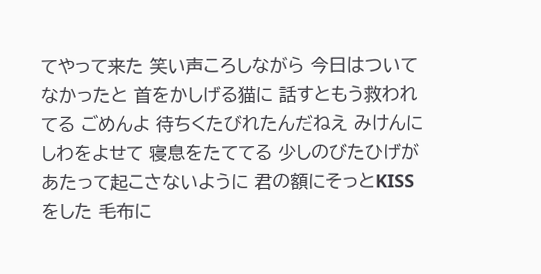てやって来た 笑い声ころしながら 今日はついてなかったと 首をかしげる猫に 話すともう救われてる ごめんよ 待ちくたびれたんだねえ みけんにしわをよせて 寝息をたててる 少しのびたひげが あたって起こさないように 君の額にそっとKISSをした 毛布に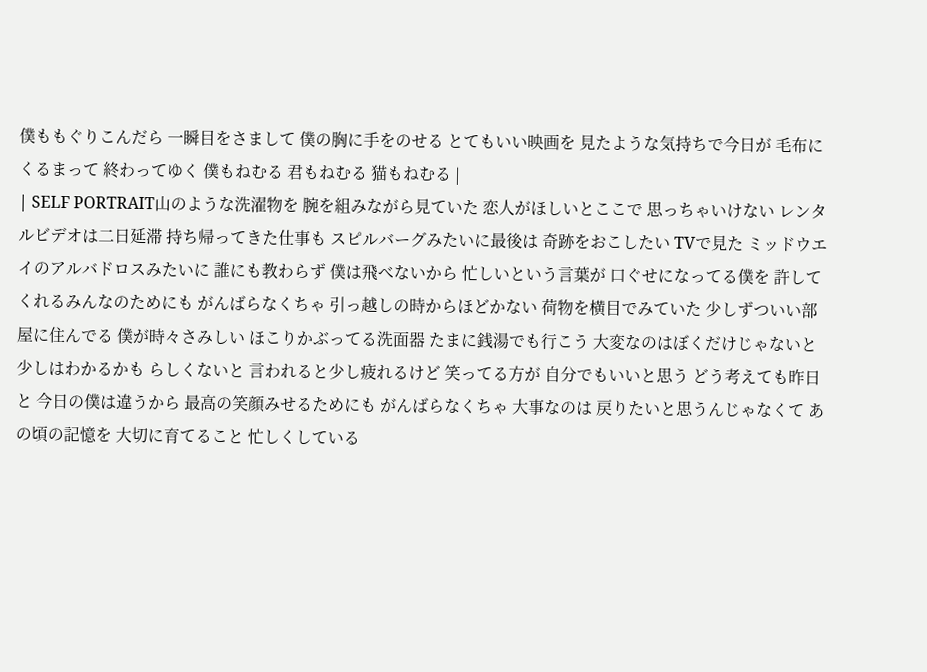僕ももぐりこんだら 一瞬目をさまして 僕の胸に手をのせる とてもいい映画を 見たような気持ちで今日が 毛布にくるまって 終わってゆく 僕もねむる 君もねむる 猫もねむる |
| SELF PORTRAIT山のような洗濯物を 腕を組みながら見ていた 恋人がほしいとここで 思っちゃいけない レンタルビデオは二日延滞 持ち帰ってきた仕事も スピルバーグみたいに最後は 奇跡をおこしたい TVで見た ミッドウエイのアルバドロスみたいに 誰にも教わらず 僕は飛べないから 忙しいという言葉が 口ぐせになってる僕を 許してくれるみんなのためにも がんばらなくちゃ 引っ越しの時からほどかない 荷物を横目でみていた 少しずついい部屋に住んでる 僕が時々さみしい ほこりかぶってる洗面器 たまに銭湯でも行こう 大変なのはぼくだけじゃないと 少しはわかるかも らしくないと 言われると少し疲れるけど 笑ってる方が 自分でもいいと思う どう考えても昨日と 今日の僕は違うから 最高の笑顔みせるためにも がんばらなくちゃ 大事なのは 戻りたいと思うんじゃなくて あの頃の記憶を 大切に育てること 忙しくしている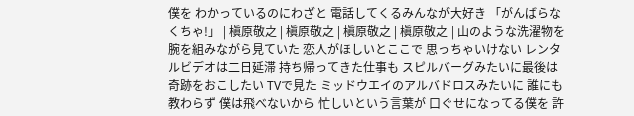僕を わかっているのにわざと 電話してくるみんなが大好き 「がんばらなくちゃ!」 | 槇原敬之 | 槇原敬之 | 槇原敬之 | 槇原敬之 | 山のような洗濯物を 腕を組みながら見ていた 恋人がほしいとここで 思っちゃいけない レンタルビデオは二日延滞 持ち帰ってきた仕事も スピルバーグみたいに最後は 奇跡をおこしたい TVで見た ミッドウエイのアルバドロスみたいに 誰にも教わらず 僕は飛べないから 忙しいという言葉が 口ぐせになってる僕を 許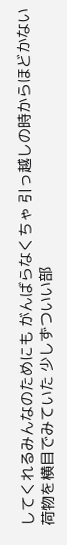してくれるみんなのためにも がんばらなくちゃ 引っ越しの時からほどかない 荷物を横目でみていた 少しずついい部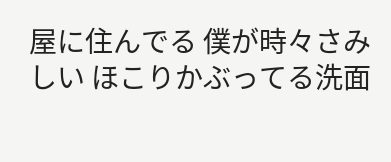屋に住んでる 僕が時々さみしい ほこりかぶってる洗面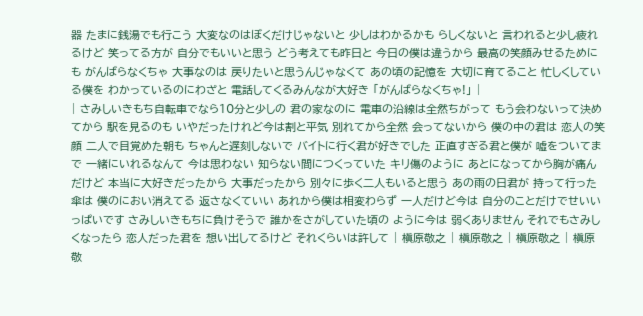器 たまに銭湯でも行こう 大変なのはぼくだけじゃないと 少しはわかるかも らしくないと 言われると少し疲れるけど 笑ってる方が 自分でもいいと思う どう考えても昨日と 今日の僕は違うから 最高の笑顔みせるためにも がんばらなくちゃ 大事なのは 戻りたいと思うんじゃなくて あの頃の記憶を 大切に育てること 忙しくしている僕を わかっているのにわざと 電話してくるみんなが大好き 「がんばらなくちゃ!」 |
| さみしいきもち自転車でなら10分と少しの 君の家なのに 電車の沿線は全然ちがって もう会わないって決めてから 駅を見るのも いやだったけれど今は割と平気 別れてから全然 会ってないから 僕の中の君は 恋人の笑顔 二人で目覚めた朝も ちゃんと遅刻しないで バイトに行く君が好きでした 正直すぎる君と僕が 嘘をついてまで 一緒にいれるなんて 今は思わない 知らない間につくっていた キリ傷のように あとになってから胸が痛んだけど 本当に大好きだったから 大事だったから 別々に歩く二人もいると思う あの雨の日君が 持って行った傘は 僕のにおい消えてる 返さなくていい あれから僕は相変わらず 一人だけど今は 自分のことだけでせいいっぱいです さみしいきもちに負けそうで 誰かをさがしていた頃の ように今は 弱くありません それでもさみしくなったら 恋人だった君を 想い出してるけど それくらいは許して | 槇原敬之 | 槇原敬之 | 槇原敬之 | 槇原敬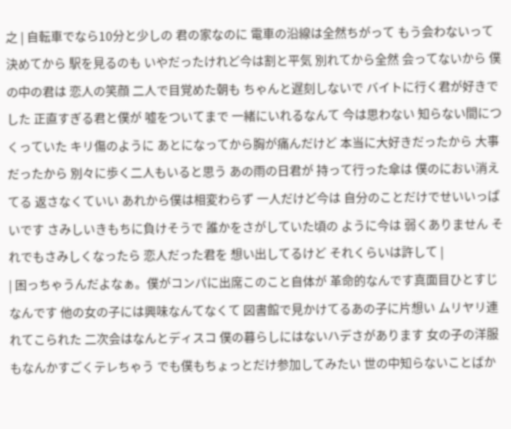之 | 自転車でなら10分と少しの 君の家なのに 電車の沿線は全然ちがって もう会わないって決めてから 駅を見るのも いやだったけれど今は割と平気 別れてから全然 会ってないから 僕の中の君は 恋人の笑顔 二人で目覚めた朝も ちゃんと遅刻しないで バイトに行く君が好きでした 正直すぎる君と僕が 嘘をついてまで 一緒にいれるなんて 今は思わない 知らない間につくっていた キリ傷のように あとになってから胸が痛んだけど 本当に大好きだったから 大事だったから 別々に歩く二人もいると思う あの雨の日君が 持って行った傘は 僕のにおい消えてる 返さなくていい あれから僕は相変わらず 一人だけど今は 自分のことだけでせいいっぱいです さみしいきもちに負けそうで 誰かをさがしていた頃の ように今は 弱くありません それでもさみしくなったら 恋人だった君を 想い出してるけど それくらいは許して |
| 困っちゃうんだよなぁ。僕がコンパに出席このこと自体が 革命的なんです真面目ひとすじなんです 他の女の子には興味なんてなくて 図書館で見かけてるあの子に片想い ムリヤリ連れてこられた 二次会はなんとディスコ 僕の暮らしにはないハデさがあります 女の子の洋服もなんかすごくテレちゃう でも僕もちょっとだけ参加してみたい 世の中知らないことばか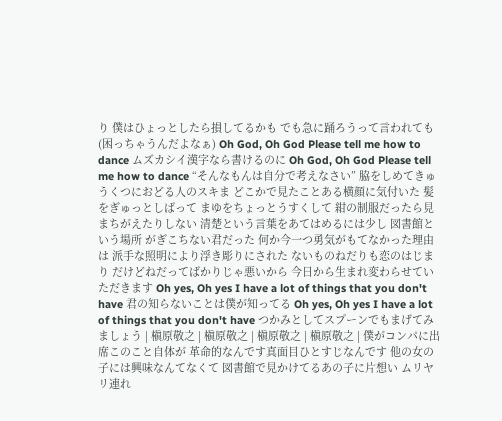り 僕はひょっとしたら損してるかも でも急に踊ろうって言われても (困っちゃうんだよなぁ) Oh God, Oh God Please tell me how to dance ムズカシイ漢字なら書けるのに Oh God, Oh God Please tell me how to dance “そんなもんは自分で考えなさい” 脇をしめてきゅうくつにおどる人のスキま どこかで見たことある横顔に気付いた 髪をぎゅっとしばって まゆをちょっとうすくして 紺の制服だったら見まちがえたりしない 清楚という言葉をあてはめるには少し 図書館という場所 がぎこちない君だった 何か今一つ勇気がもてなかった理由は 派手な照明により浮き彫りにされた ないものねだりも恋のはじまり だけどねだってばかりじゃ悪いから 今日から生まれ変わらせていただきます Oh yes, Oh yes I have a lot of things that you don't have 君の知らないことは僕が知ってる Oh yes, Oh yes I have a lot of things that you don't have つかみとしてスプーンでもまげてみましょう | 槇原敬之 | 槇原敬之 | 槇原敬之 | 槇原敬之 | 僕がコンパに出席このこと自体が 革命的なんです真面目ひとすじなんです 他の女の子には興味なんてなくて 図書館で見かけてるあの子に片想い ムリヤリ連れ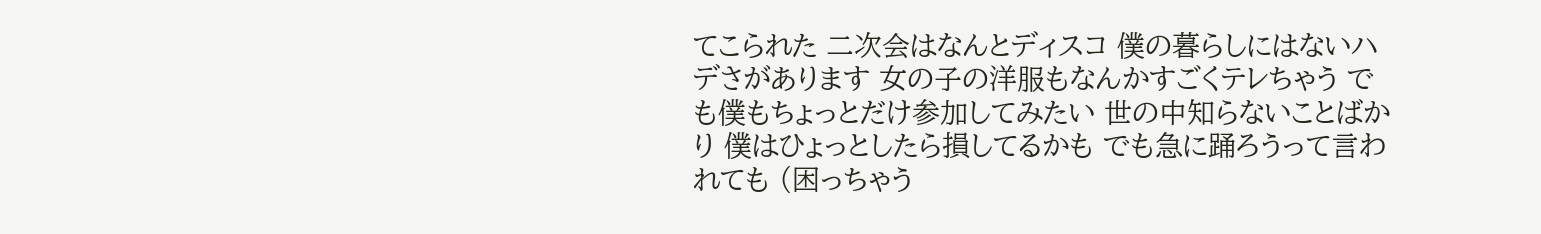てこられた 二次会はなんとディスコ 僕の暮らしにはないハデさがあります 女の子の洋服もなんかすごくテレちゃう でも僕もちょっとだけ参加してみたい 世の中知らないことばかり 僕はひょっとしたら損してるかも でも急に踊ろうって言われても (困っちゃう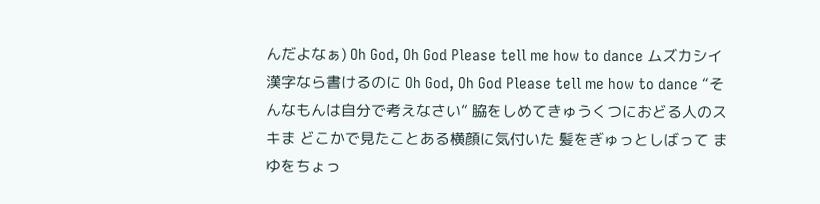んだよなぁ) Oh God, Oh God Please tell me how to dance ムズカシイ漢字なら書けるのに Oh God, Oh God Please tell me how to dance “そんなもんは自分で考えなさい” 脇をしめてきゅうくつにおどる人のスキま どこかで見たことある横顔に気付いた 髪をぎゅっとしばって まゆをちょっ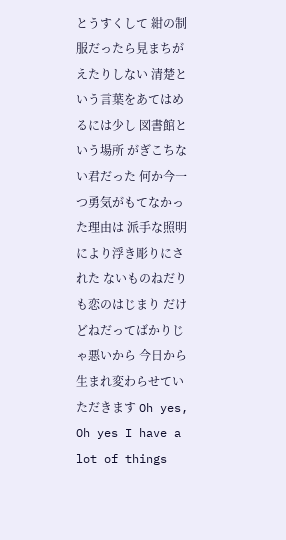とうすくして 紺の制服だったら見まちがえたりしない 清楚という言葉をあてはめるには少し 図書館という場所 がぎこちない君だった 何か今一つ勇気がもてなかった理由は 派手な照明により浮き彫りにされた ないものねだりも恋のはじまり だけどねだってばかりじゃ悪いから 今日から生まれ変わらせていただきます Oh yes, Oh yes I have a lot of things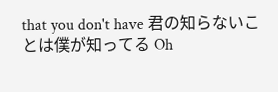that you don't have 君の知らないことは僕が知ってる Oh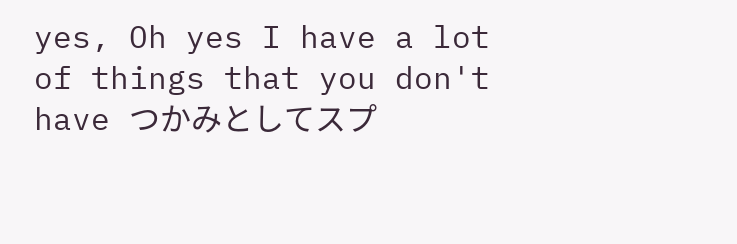yes, Oh yes I have a lot of things that you don't have つかみとしてスプ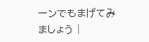ーンでもまげてみましょう |